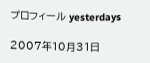プロフィール yesterdays

2007年10月31日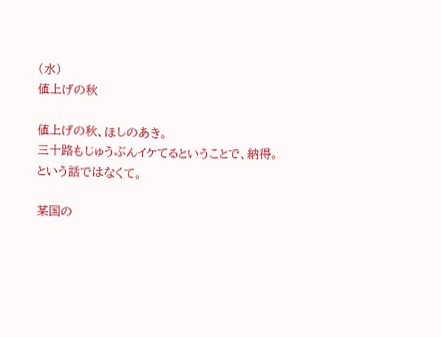(水)
値上げの秋

値上げの秋、ほしのあき。
三十路もじゅうぶんイケてるということで、納得。
という話ではなくて。

某国の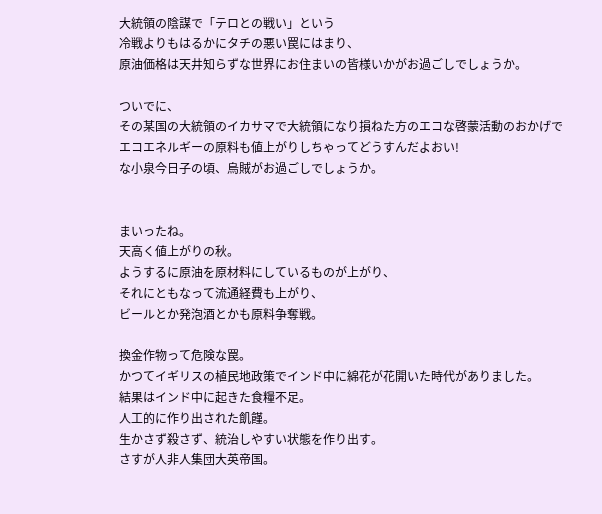大統領の陰謀で「テロとの戦い」という
冷戦よりもはるかにタチの悪い罠にはまり、
原油価格は天井知らずな世界にお住まいの皆様いかがお過ごしでしょうか。

ついでに、
その某国の大統領のイカサマで大統領になり損ねた方のエコな啓蒙活動のおかげで
エコエネルギーの原料も値上がりしちゃってどうすんだよおい!
な小泉今日子の頃、烏賊がお過ごしでしょうか。


まいったね。
天高く値上がりの秋。
ようするに原油を原材料にしているものが上がり、
それにともなって流通経費も上がり、
ビールとか発泡酒とかも原料争奪戦。

換金作物って危険な罠。
かつてイギリスの植民地政策でインド中に綿花が花開いた時代がありました。
結果はインド中に起きた食糧不足。
人工的に作り出された飢饉。
生かさず殺さず、統治しやすい状態を作り出す。
さすが人非人集団大英帝国。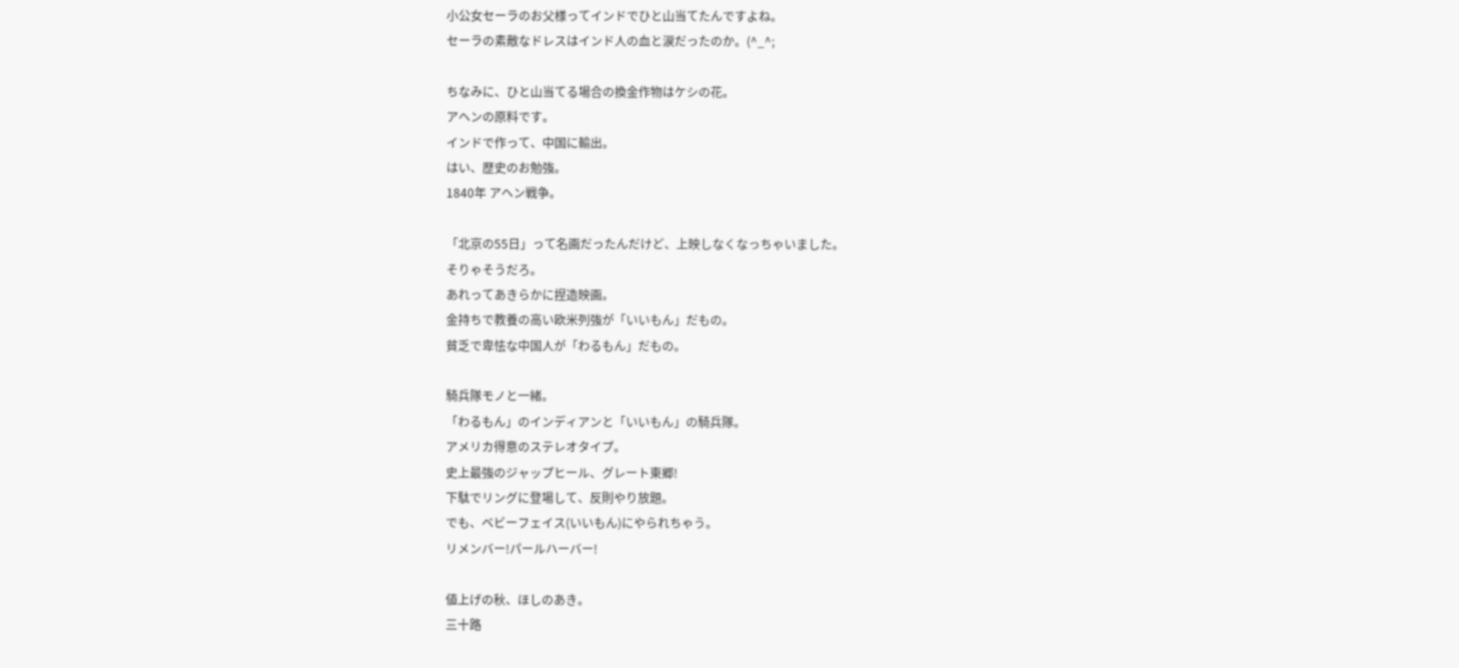小公女セーラのお父様ってインドでひと山当てたんですよね。
セーラの素敵なドレスはインド人の血と涙だったのか。(^_^;

ちなみに、ひと山当てる場合の換金作物はケシの花。
アヘンの原料です。
インドで作って、中国に輸出。
はい、歴史のお勉強。
1840年 アヘン戦争。

「北京の55日」って名画だったんだけど、上映しなくなっちゃいました。
そりゃそうだろ。
あれってあきらかに捏造映画。
金持ちで教養の高い欧米列強が「いいもん」だもの。
貧乏で卑怯な中国人が「わるもん」だもの。

騎兵隊モノと一緒。
「わるもん」のインディアンと「いいもん」の騎兵隊。
アメリカ得意のステレオタイプ。
史上最強のジャップヒール、グレート東郷!
下駄でリングに登場して、反則やり放題。
でも、ベビーフェイス(いいもん)にやられちゃう。
リメンバー!パールハーバー!

値上げの秋、ほしのあき。
三十路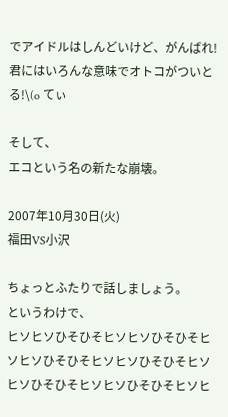でアイドルはしんどいけど、がんばれ!
君にはいろんな意味でオトコがついとる!\(o てぃ

そして、
エコという名の新たな崩壊。

2007年10月30日(火)
福田VS小沢

ちょっとふたりで話しましょう。
というわけで、
ヒソヒソひそひそヒソヒソひそひそヒソヒソひそひそヒソヒソひそひそヒソヒソひそひそヒソヒソひそひそヒソヒ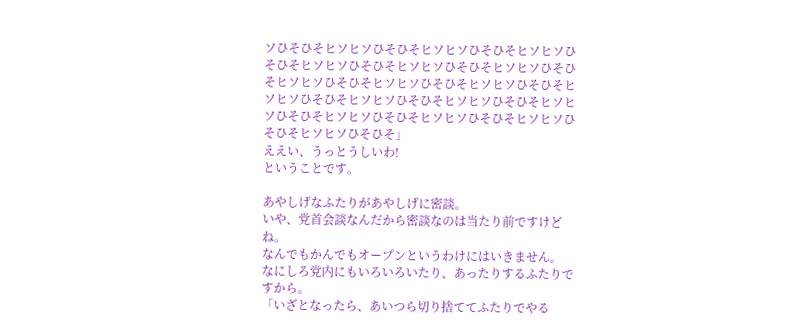ソひそひそヒソヒソひそひそヒソヒソひそひそヒソヒソひそひそヒソヒソひそひそヒソヒソひそひそヒソヒソひそひそヒソヒソひそひそヒソヒソひそひそヒソヒソひそひそヒソヒソひそひそヒソヒソひそひそヒソヒソひそひそヒソヒソひそひそヒソヒソひそひそヒソヒソひそひそヒソヒソひそひそヒソヒソひそひそ」
ええい、うっとうしいわ!
ということです。

あやしげなふたりがあやしげに密談。
いや、党首会談なんだから密談なのは当たり前ですけどね。
なんでもかんでもオープンというわけにはいきません。
なにしろ党内にもいろいろいたり、あったりするふたりですから。
「いざとなったら、あいつら切り捨ててふたりでやる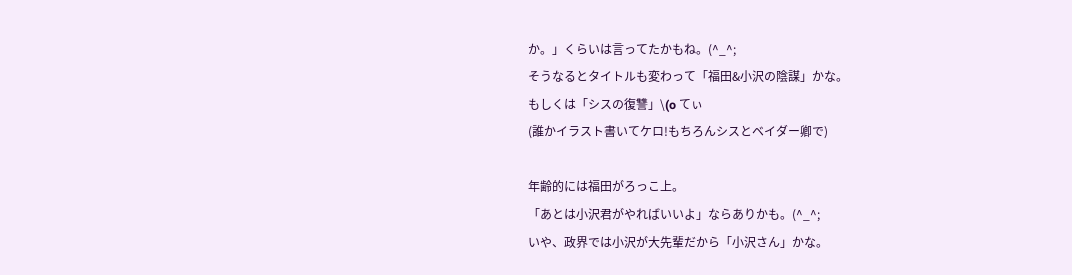か。」くらいは言ってたかもね。(^_^;
そうなるとタイトルも変わって「福田&小沢の陰謀」かな。
もしくは「シスの復讐」\(o てぃ
(誰かイラスト書いてケロ!もちろんシスとベイダー卿で)

年齢的には福田がろっこ上。
「あとは小沢君がやればいいよ」ならありかも。(^_^;
いや、政界では小沢が大先輩だから「小沢さん」かな。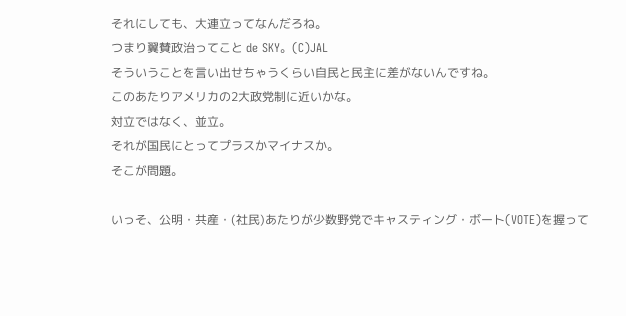それにしても、大連立ってなんだろね。
つまり翼賛政治ってこと de SKY。(C)JAL
そういうことを言い出せちゃうくらい自民と民主に差がないんですね。
このあたりアメリカの2大政党制に近いかな。
対立ではなく、並立。
それが国民にとってプラスかマイナスか。
そこが問題。

いっそ、公明・共産・(社民)あたりが少数野党でキャスティング・ボート(VOTE)を握って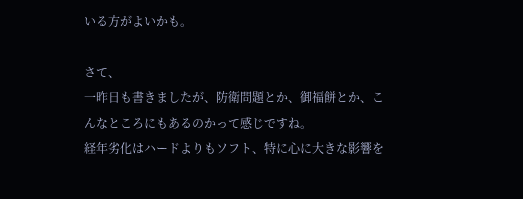いる方がよいかも。

さて、
一昨日も書きましたが、防衛問題とか、御福餅とか、こんなところにもあるのかって感じですね。
経年劣化はハードよりもソフト、特に心に大きな影響を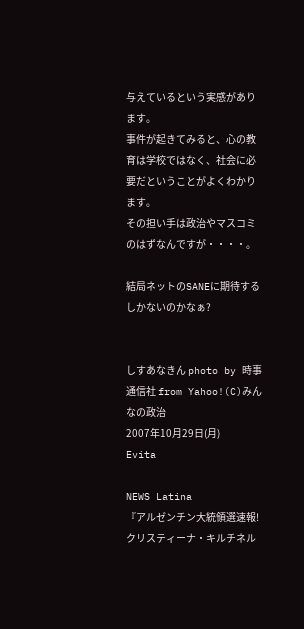与えているという実感があります。
事件が起きてみると、心の教育は学校ではなく、社会に必要だということがよくわかります。
その担い手は政治やマスコミのはずなんですが・・・・。

結局ネットのSANEに期待するしかないのかなぁ?


しすあなきん photo by 時事通信社 from Yahoo!(C)みんなの政治
2007年10月29日(月)
Evita

NEWS Latina
『アルゼンチン大統領選速報!クリスティーナ・キルチネル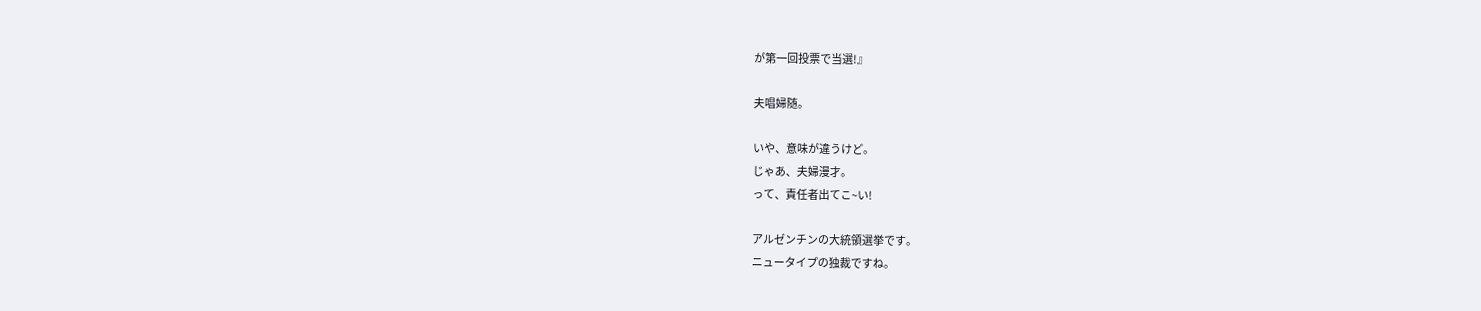が第一回投票で当選!』

夫唱婦随。

いや、意味が違うけど。
じゃあ、夫婦漫才。
って、責任者出てこ~い!

アルゼンチンの大統領選挙です。
ニュータイプの独裁ですね。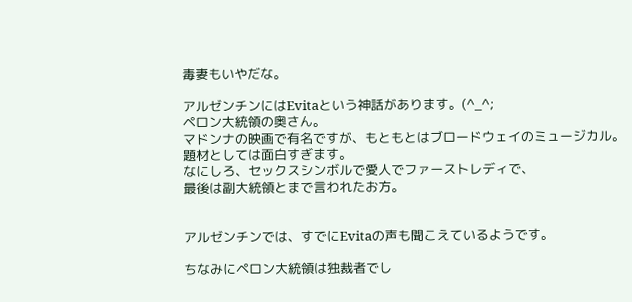毒妻もいやだな。

アルゼンチンにはEvitaという神話があります。(^_^;
ペロン大統領の奥さん。
マドンナの映画で有名ですが、もともとはブロードウェイのミュージカル。
題材としては面白すぎます。
なにしろ、セックスシンボルで愛人でファーストレディで、
最後は副大統領とまで言われたお方。


アルゼンチンでは、すでにEvitaの声も聞こえているようです。

ちなみにペロン大統領は独裁者でし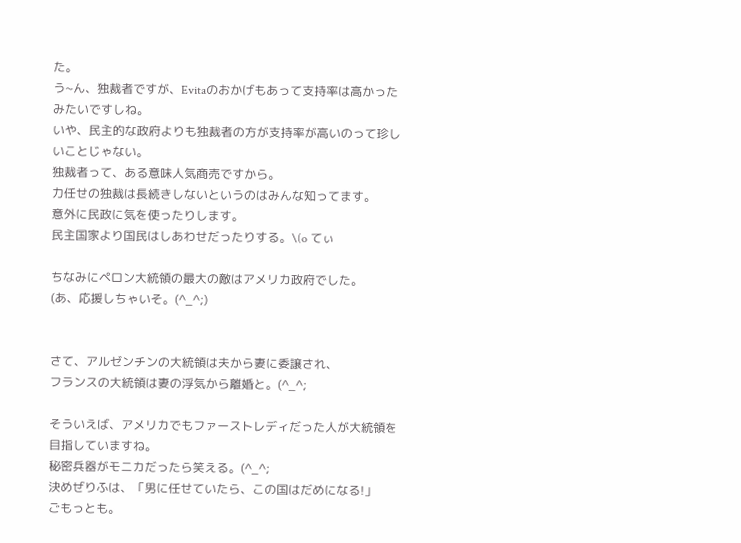た。
う~ん、独裁者ですが、Evitaのおかげもあって支持率は高かったみたいですしね。
いや、民主的な政府よりも独裁者の方が支持率が高いのって珍しいことじゃない。
独裁者って、ある意味人気商売ですから。
力任せの独裁は長続きしないというのはみんな知ってます。
意外に民政に気を使ったりします。
民主国家より国民はしあわせだったりする。\(o てぃ

ちなみにペロン大統領の最大の敵はアメリカ政府でした。
(あ、応援しちゃいそ。(^_^;)


さて、アルゼンチンの大統領は夫から妻に委譲され、
フランスの大統領は妻の浮気から離婚と。(^_^;

そういえば、アメリカでもファーストレディだった人が大統領を目指していますね。
秘密兵器がモニカだったら笑える。(^_^;
決めぜりふは、「男に任せていたら、この国はだめになる!」
ごもっとも。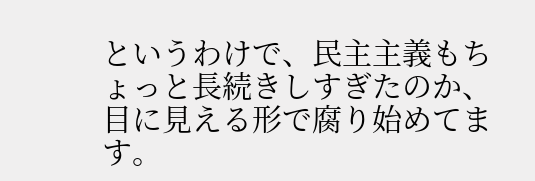というわけで、民主主義もちょっと長続きしすぎたのか、目に見える形で腐り始めてます。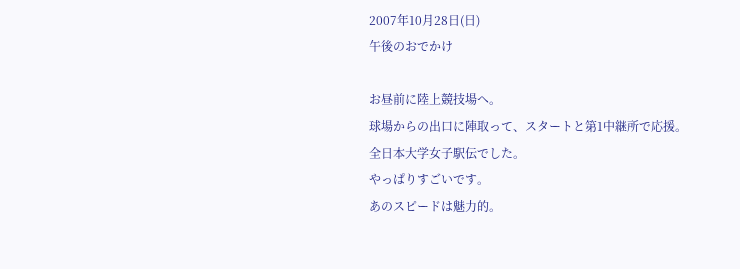2007年10月28日(日)
午後のおでかけ

お昼前に陸上競技場へ。
球場からの出口に陣取って、スタートと第1中継所で応援。
全日本大学女子駅伝でした。
やっぱりすごいです。
あのスピードは魅力的。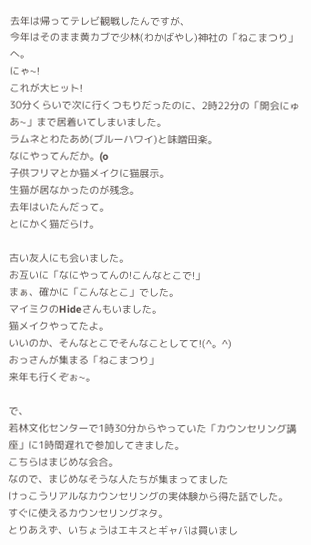去年は帰ってテレビ観戦したんですが、
今年はそのまま黄カブで少林(わかばやし)神社の「ねこまつり」へ。
にゃ~!
これが大ヒット!
30分くらいで次に行くつもりだったのに、2時22分の「開会にゅあ~」まで居着いてしまいました。
ラムネとわたあめ(ブルーハワイ)と味噌田楽。
なにやってんだか。(o
子供フリマとか猫メイクに猫展示。
生猫が居なかったのが残念。
去年はいたんだって。
とにかく猫だらけ。

古い友人にも会いました。
お互いに「なにやってんの!こんなとこで!」
まぁ、確かに「こんなとこ」でした。
マイミクのHideさんもいました。
猫メイクやってたよ。
いいのか、そんなとこでそんなことしてて!(^。^)
おっさんが集まる「ねこまつり」
来年も行くぞぉ~。

で、
若林文化センターで1時30分からやっていた「カウンセリング講座」に1時間遅れで参加してきました。
こちらはまじめな会合。
なので、まじめなそうな人たちが集まってました
けっこうリアルなカウンセリングの実体験から得た話でした。
すぐに使えるカウンセリングネタ。
とりあえず、いちょうはエキスとギャバは買いまし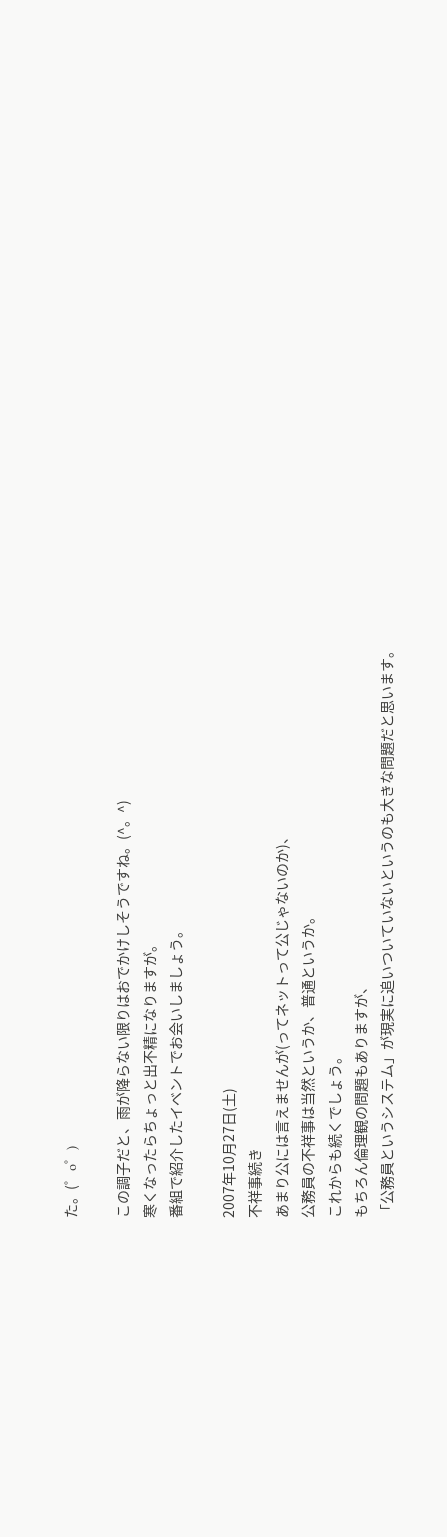た。(゜o゜)

この調子だと、雨が降らない限りはおでかけしそうですね。(^。^)
寒くなったらちょっと出不精になりますが。
番組で紹介したイベントでお会いしましょう。

2007年10月27日(土)
不祥事続き
あまり公には言えませんが(ってネットって公じゃないのか)、
公務員の不祥事は当然というか、普通というか。
これからも続くでしょう。
もちろん倫理観の問題もありますが、
「公務員というシステム」が現実に追いついていないというのも大きな問題だと思います。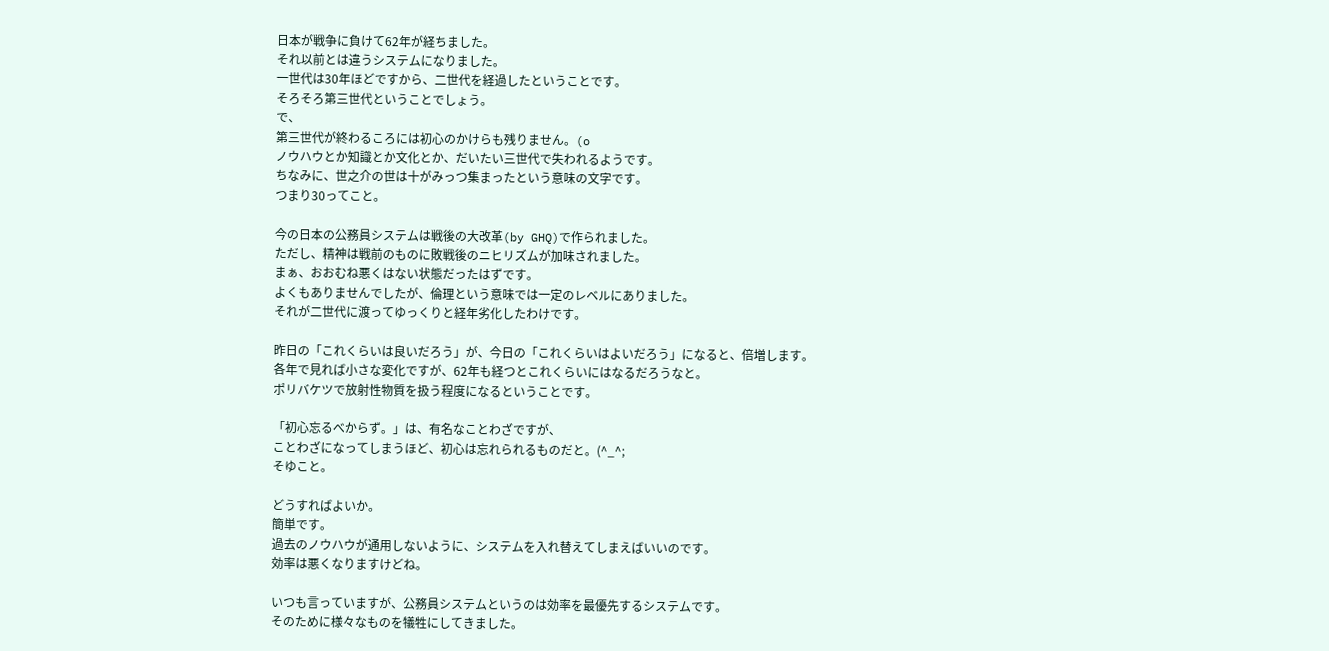日本が戦争に負けて62年が経ちました。
それ以前とは違うシステムになりました。
一世代は30年ほどですから、二世代を経過したということです。
そろそろ第三世代ということでしょう。
で、
第三世代が終わるころには初心のかけらも残りません。(o
ノウハウとか知識とか文化とか、だいたい三世代で失われるようです。
ちなみに、世之介の世は十がみっつ集まったという意味の文字です。
つまり30ってこと。

今の日本の公務員システムは戦後の大改革(by GHQ)で作られました。
ただし、精神は戦前のものに敗戦後のニヒリズムが加味されました。
まぁ、おおむね悪くはない状態だったはずです。
よくもありませんでしたが、倫理という意味では一定のレベルにありました。
それが二世代に渡ってゆっくりと経年劣化したわけです。

昨日の「これくらいは良いだろう」が、今日の「これくらいはよいだろう」になると、倍増します。
各年で見れば小さな変化ですが、62年も経つとこれくらいにはなるだろうなと。
ポリバケツで放射性物質を扱う程度になるということです。

「初心忘るべからず。」は、有名なことわざですが、
ことわざになってしまうほど、初心は忘れられるものだと。(^_^;
そゆこと。

どうすればよいか。
簡単です。
過去のノウハウが通用しないように、システムを入れ替えてしまえばいいのです。
効率は悪くなりますけどね。

いつも言っていますが、公務員システムというのは効率を最優先するシステムです。
そのために様々なものを犠牲にしてきました。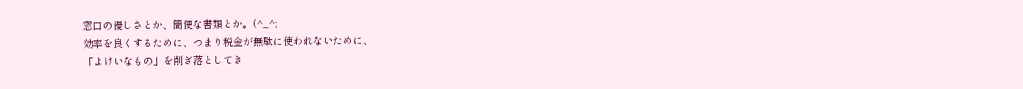窓口の優しさとか、簡便な書類とか。(^_^;
効率を良くするために、つまり税金が無駄に使われないために、
「よけいなもの」を削ぎ落としてき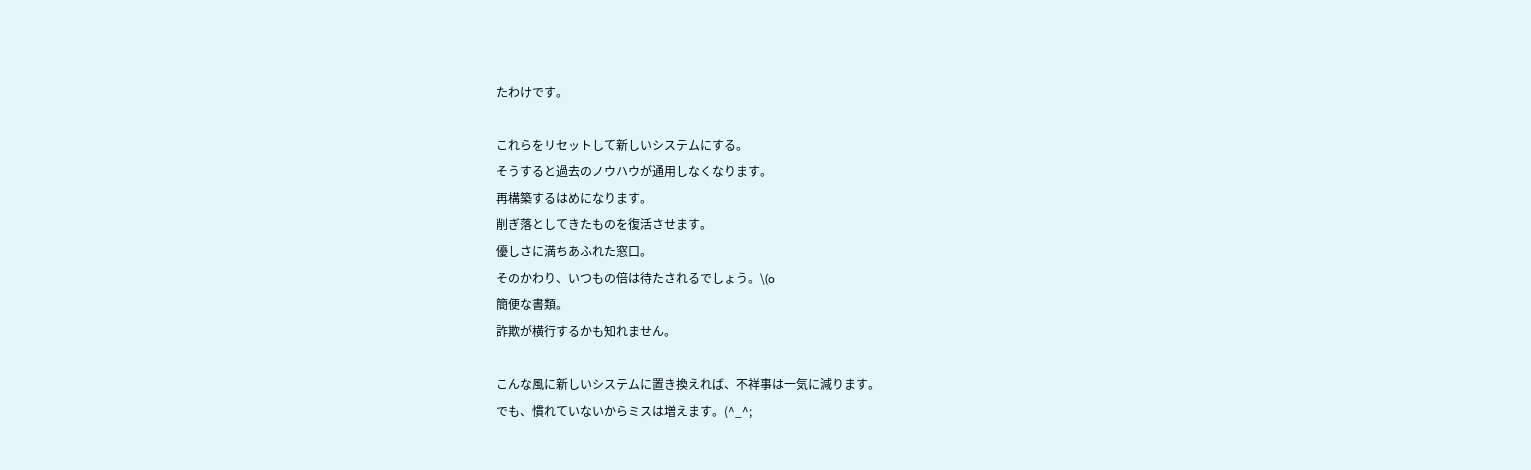たわけです。

これらをリセットして新しいシステムにする。
そうすると過去のノウハウが通用しなくなります。
再構築するはめになります。
削ぎ落としてきたものを復活させます。
優しさに満ちあふれた窓口。
そのかわり、いつもの倍は待たされるでしょう。\(o
簡便な書類。
詐欺が横行するかも知れません。

こんな風に新しいシステムに置き換えれば、不祥事は一気に減ります。
でも、慣れていないからミスは増えます。(^_^;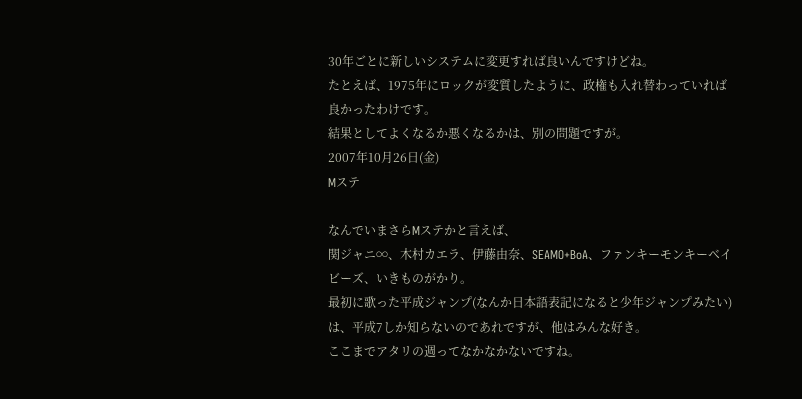30年ごとに新しいシステムに変更すれば良いんですけどね。
たとえば、1975年にロックが変質したように、政権も入れ替わっていれば良かったわけです。
結果としてよくなるか悪くなるかは、別の問題ですが。
2007年10月26日(金)
Mステ

なんでいまさらMステかと言えば、
関ジャニ∞、木村カエラ、伊藤由奈、SEAMO+BoA、ファンキーモンキーベイビーズ、いきものがかり。
最初に歌った平成ジャンプ(なんか日本語表記になると少年ジャンプみたい)は、平成7しか知らないのであれですが、他はみんな好き。
ここまでアタリの週ってなかなかないですね。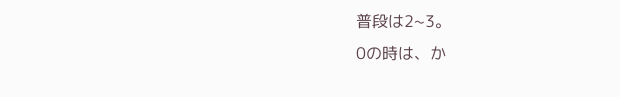普段は2~3。
0の時は、か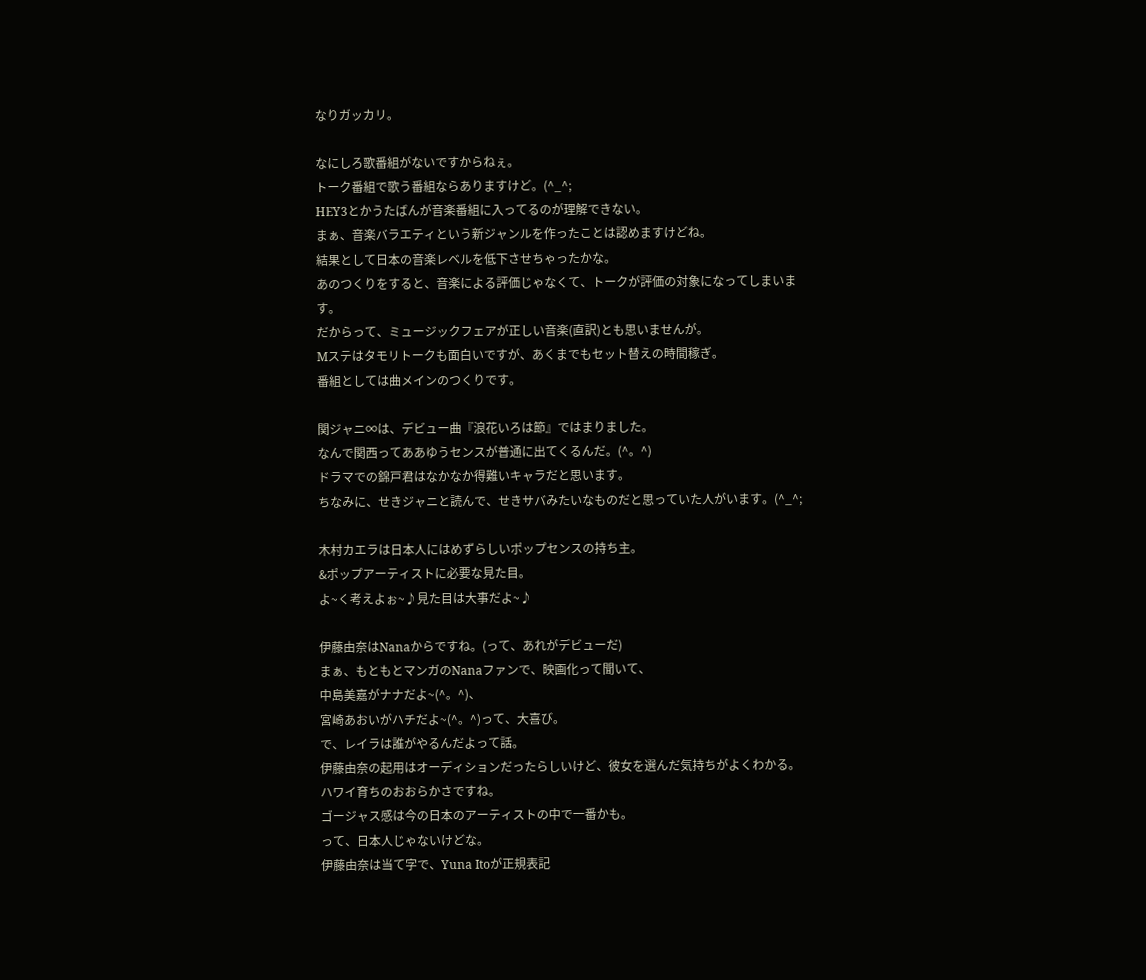なりガッカリ。

なにしろ歌番組がないですからねぇ。
トーク番組で歌う番組ならありますけど。(^_^;
HEY3とかうたばんが音楽番組に入ってるのが理解できない。
まぁ、音楽バラエティという新ジャンルを作ったことは認めますけどね。
結果として日本の音楽レベルを低下させちゃったかな。
あのつくりをすると、音楽による評価じゃなくて、トークが評価の対象になってしまいます。
だからって、ミュージックフェアが正しい音楽(直訳)とも思いませんが。
Mステはタモリトークも面白いですが、あくまでもセット替えの時間稼ぎ。
番組としては曲メインのつくりです。

関ジャニ∞は、デビュー曲『浪花いろは節』ではまりました。
なんで関西ってああゆうセンスが普通に出てくるんだ。(^。^)
ドラマでの錦戸君はなかなか得難いキャラだと思います。
ちなみに、せきジャニと読んで、せきサバみたいなものだと思っていた人がいます。(^_^;

木村カエラは日本人にはめずらしいポップセンスの持ち主。
&ポップアーティストに必要な見た目。
よ~く考えよぉ~♪見た目は大事だよ~♪

伊藤由奈はNanaからですね。(って、あれがデビューだ)
まぁ、もともとマンガのNanaファンで、映画化って聞いて、
中島美嘉がナナだよ~(^。^)、
宮崎あおいがハチだよ~(^。^)って、大喜び。
で、レイラは誰がやるんだよって話。
伊藤由奈の起用はオーディションだったらしいけど、彼女を選んだ気持ちがよくわかる。
ハワイ育ちのおおらかさですね。
ゴージャス感は今の日本のアーティストの中で一番かも。
って、日本人じゃないけどな。
伊藤由奈は当て字で、Yuna Itoが正規表記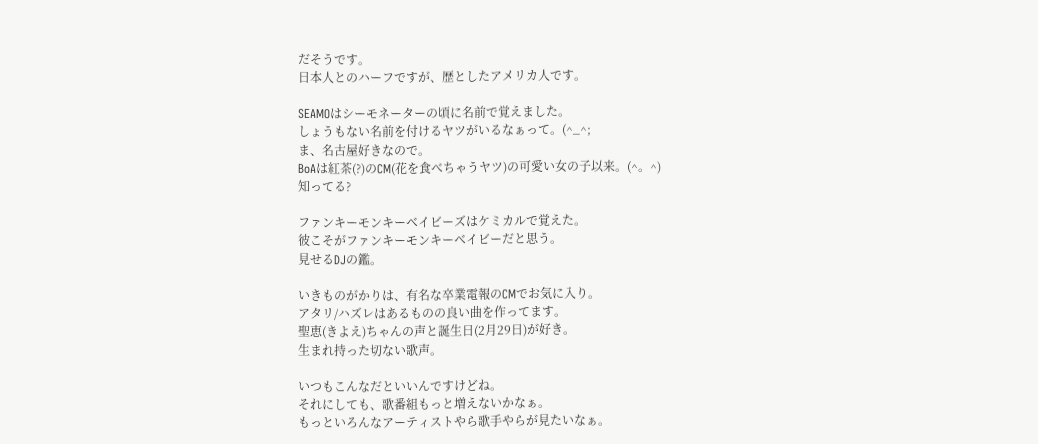だそうです。
日本人とのハーフですが、歴としたアメリカ人です。

SEAMOはシーモネーターの頃に名前で覚えました。
しょうもない名前を付けるヤツがいるなぁって。(^_^;
ま、名古屋好きなので。
BoAは紅茶(?)のCM(花を食べちゃうヤツ)の可愛い女の子以来。(^。^)
知ってる?

ファンキーモンキーベイビーズはケミカルで覚えた。
彼こそがファンキーモンキーベイビーだと思う。
見せるDJの鑑。

いきものがかりは、有名な卒業電報のCMでお気に入り。
アタリ/ハズレはあるものの良い曲を作ってます。
聖恵(きよえ)ちゃんの声と誕生日(2月29日)が好き。
生まれ持った切ない歌声。

いつもこんなだといいんですけどね。
それにしても、歌番組もっと増えないかなぁ。
もっといろんなアーティストやら歌手やらが見たいなぁ。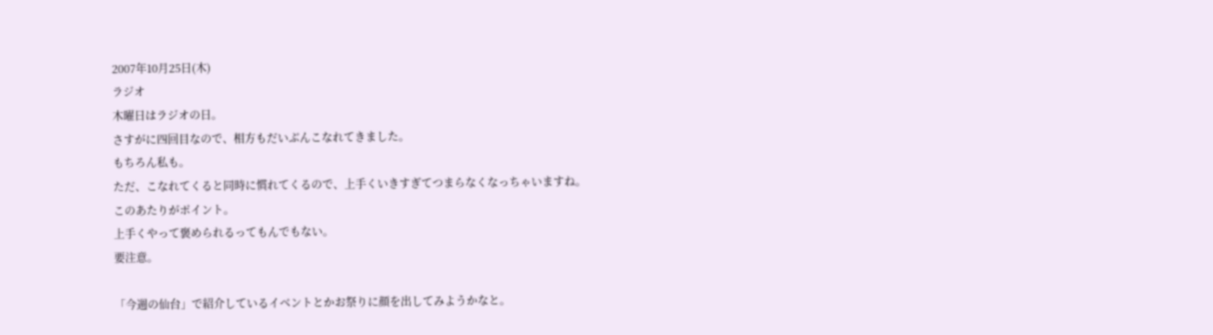2007年10月25日(木)
ラジオ
木曜日はラジオの日。
さすがに四回目なので、相方もだいぶんこなれてきました。
もちろん私も。
ただ、こなれてくると同時に慣れてくるので、上手くいきすぎてつまらなくなっちゃいますね。
このあたりがポイント。
上手くやって褒められるってもんでもない。
要注意。

「今週の仙台」で紹介しているイベントとかお祭りに顔を出してみようかなと。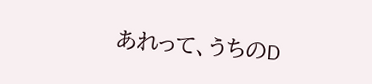あれって、うちのD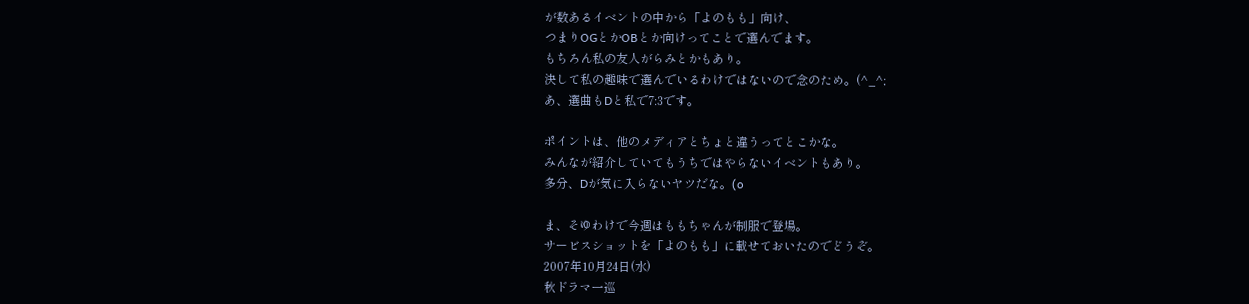が数あるイベントの中から「よのもも」向け、
つまりOGとかOBとか向けってことで選んでます。
もちろん私の友人がらみとかもあり。
決して私の趣味で選んでいるわけではないので念のため。(^_^;
あ、選曲もDと私で7:3です。

ポイントは、他のメディアとちょと違うってとこかな。
みんなが紹介していてもうちではやらないイベントもあり。
多分、Dが気に入らないヤツだな。(o

ま、そゆわけで今週はももちゃんが制服で登場。
サービスショットを「よのもも」に載せておいたのでどうぞ。
2007年10月24日(水)
秋ドラマ一巡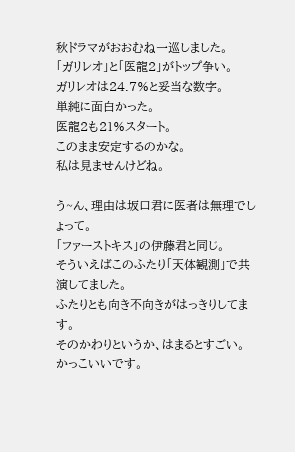秋ドラマがおおむね一巡しました。
「ガリレオ」と「医龍2」がトップ争い。
ガリレオは24.7%と妥当な数字。
単純に面白かった。
医龍2も21%スタート。
このまま安定するのかな。
私は見ませんけどね。

う~ん、理由は坂口君に医者は無理でしょって。
「ファーストキス」の伊藤君と同じ。
そういえばこのふたり「天体観測」で共演してました。
ふたりとも向き不向きがはっきりしてます。
そのかわりというか、はまるとすごい。
かっこいいです。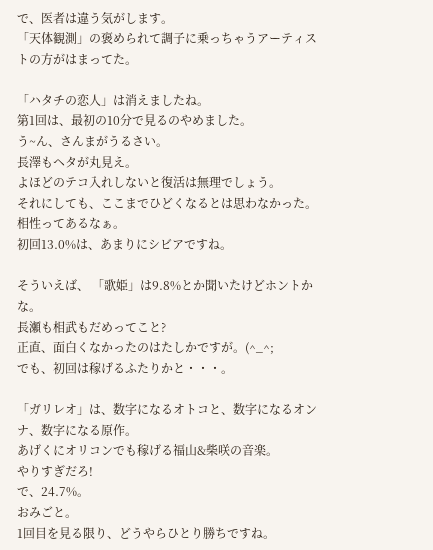で、医者は違う気がします。
「天体観測」の褒められて調子に乗っちゃうアーティストの方がはまってた。

「ハタチの恋人」は消えましたね。
第1回は、最初の10分で見るのやめました。
う~ん、さんまがうるさい。
長澤もヘタが丸見え。
よほどのテコ入れしないと復活は無理でしょう。
それにしても、ここまでひどくなるとは思わなかった。
相性ってあるなぁ。
初回13.0%は、あまりにシビアですね。

そういえば、 「歌姫」は9.8%とか聞いたけどホントかな。
長瀬も相武もだめってこと?
正直、面白くなかったのはたしかですが。(^_^;
でも、初回は稼げるふたりかと・・・。

「ガリレオ」は、数字になるオトコと、数字になるオンナ、数字になる原作。
あげくにオリコンでも稼げる福山&柴咲の音楽。
やりすぎだろ!
で、24.7%。
おみごと。
1回目を見る限り、どうやらひとり勝ちですね。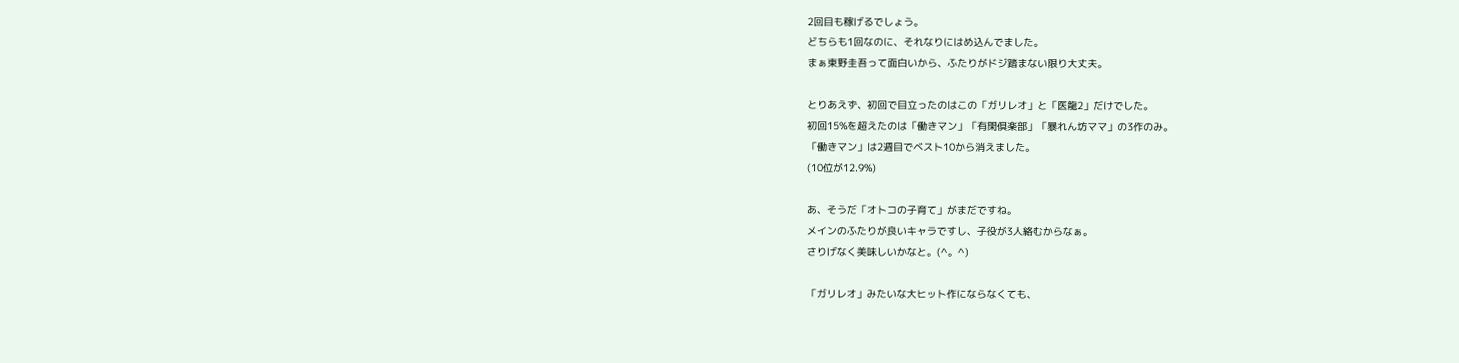2回目も稼げるでしょう。
どちらも1回なのに、それなりにはめ込んでました。
まぁ東野圭吾って面白いから、ふたりがドジ踏まない限り大丈夫。

とりあえず、初回で目立ったのはこの「ガリレオ」と「医龍2」だけでした。
初回15%を超えたのは「働きマン」「有閑倶楽部」「暴れん坊ママ」の3作のみ。
「働きマン」は2週目でベスト10から消えました。
(10位が12.9%)

あ、そうだ「オトコの子育て」がまだですね。
メインのふたりが良いキャラですし、子役が3人絡むからなぁ。
さりげなく美味しいかなと。(^。^)

「ガリレオ」みたいな大ヒット作にならなくても、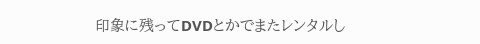印象に残ってDVDとかでまたレンタルし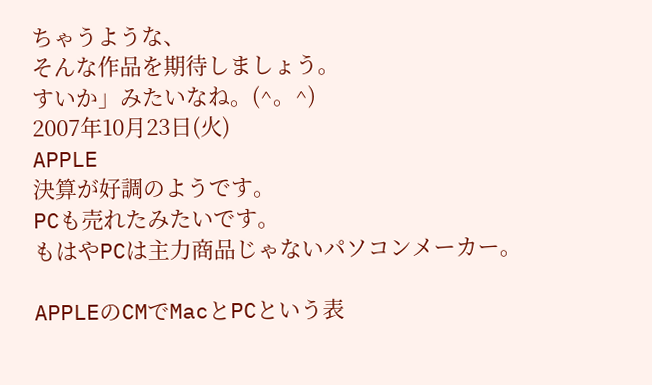ちゃうような、
そんな作品を期待しましょう。
すいか」みたいなね。(^。^)
2007年10月23日(火)
APPLE
決算が好調のようです。
PCも売れたみたいです。
もはやPCは主力商品じゃないパソコンメーカー。

APPLEのCMでMacとPCという表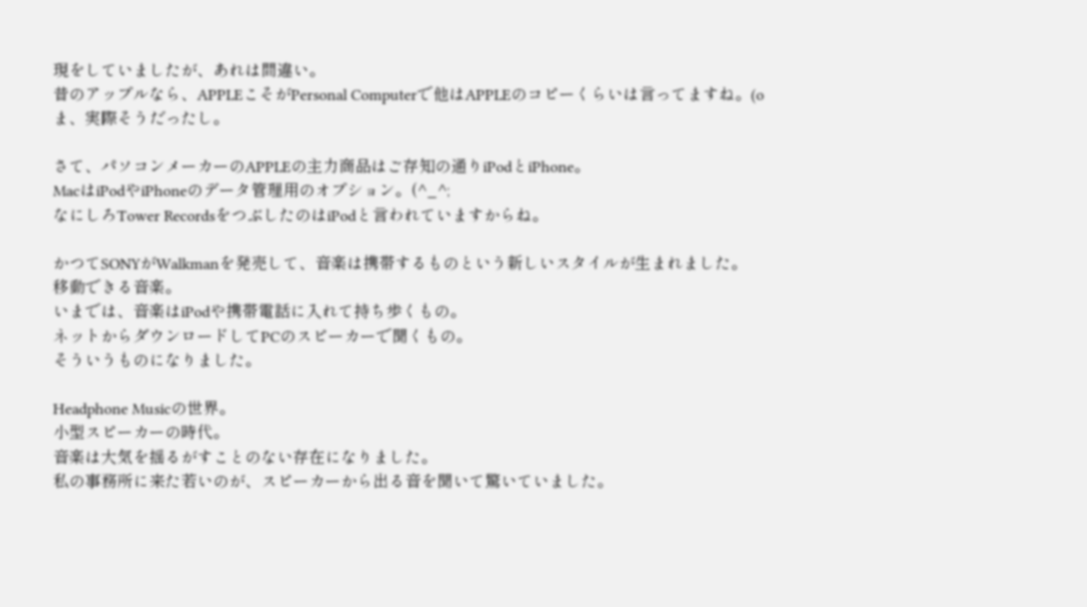現をしていましたが、あれは間違い。
昔のアップルなら、APPLEこそがPersonal Computerで他はAPPLEのコピーくらいは言ってますね。(o
ま、実際そうだったし。

さて、パソコンメーカーのAPPLEの主力商品はご存知の通りiPodとiPhone。
MacはiPodやiPhoneのデータ管理用のオプション。(^_^;
なにしろTower RecordsをつぶしたのはiPodと言われていますからね。

かつてSONYがWalkmanを発売して、音楽は携帯するものという新しいスタイルが生まれました。
移動できる音楽。
いまでは、音楽はiPodや携帯電話に入れて持ち歩くもの。
ネットからダウンロードしてPCのスピーカーで聞くもの。
そういうものになりました。

Headphone Musicの世界。
小型スピーカーの時代。
音楽は大気を揺るがすことのない存在になりました。
私の事務所に来た若いのが、スピーカーから出る音を聞いて驚いていました。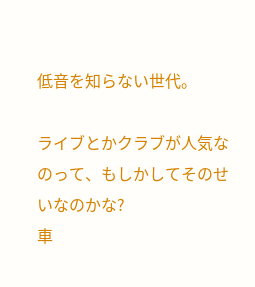低音を知らない世代。

ライブとかクラブが人気なのって、もしかしてそのせいなのかな?
車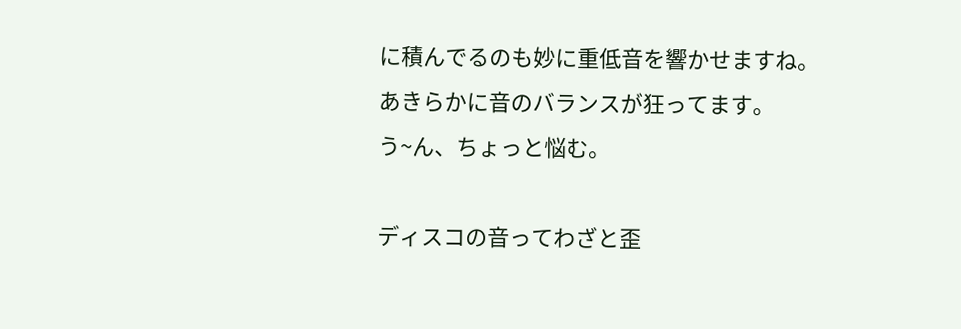に積んでるのも妙に重低音を響かせますね。
あきらかに音のバランスが狂ってます。
う~ん、ちょっと悩む。

ディスコの音ってわざと歪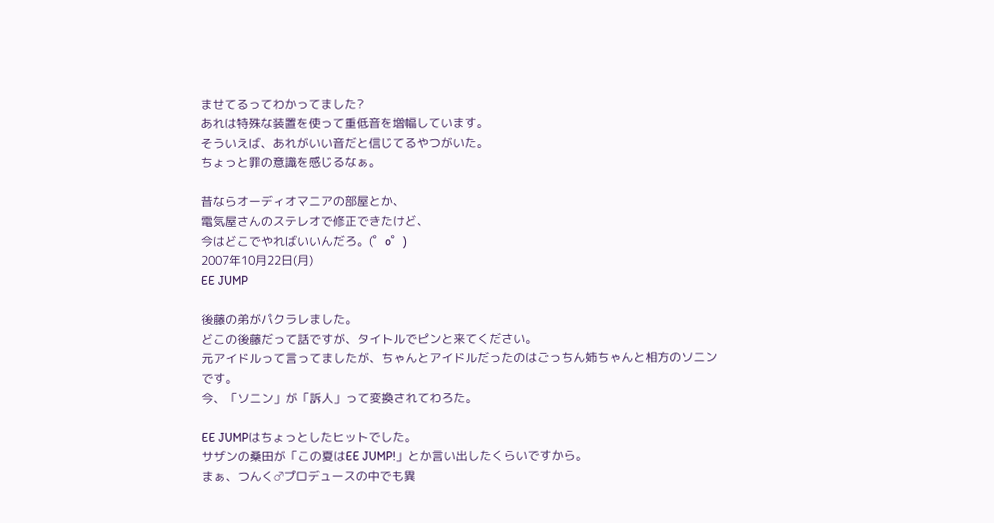ませてるってわかってました?
あれは特殊な装置を使って重低音を増幅しています。
そういえば、あれがいい音だと信じてるやつがいた。
ちょっと罪の意識を感じるなぁ。

昔ならオーディオマニアの部屋とか、
電気屋さんのステレオで修正できたけど、
今はどこでやればいいんだろ。(゜o゜)
2007年10月22日(月)
EE JUMP

後藤の弟がパクラレました。
どこの後藤だって話ですが、タイトルでピンと来てください。
元アイドルって言ってましたが、ちゃんとアイドルだったのはごっちん姉ちゃんと相方のソニンです。
今、「ソニン」が「訴人」って変換されてわろた。

EE JUMPはちょっとしたヒットでした。
サザンの桑田が「この夏はEE JUMP!」とか言い出したくらいですから。
まぁ、つんく♂プロデュースの中でも異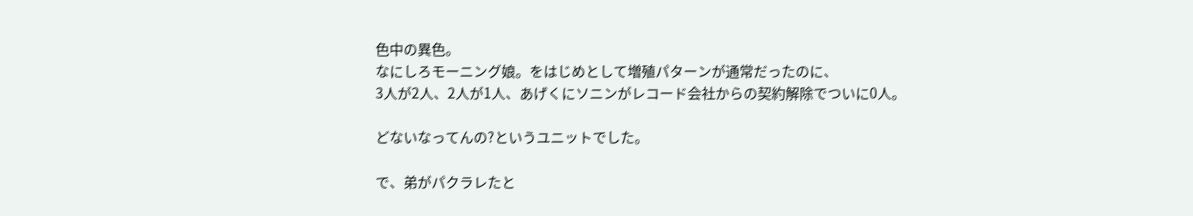色中の異色。
なにしろモーニング娘。をはじめとして増殖パターンが通常だったのに、
3人が2人、2人が1人、あげくにソニンがレコード会社からの契約解除でついに0人。

どないなってんの?というユニットでした。

で、弟がパクラレたと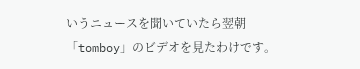いうニュースを聞いていたら翌朝「tomboy」のビデオを見たわけです。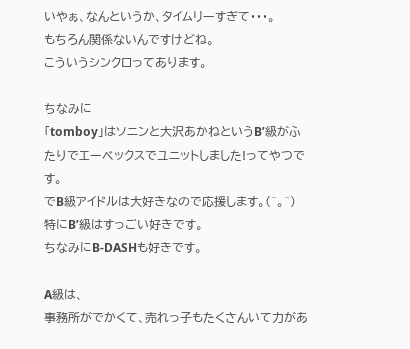いやぁ、なんというか、タイムリーすぎて・・・。
もちろん関係ないんですけどね。
こういうシンクロってあります。

ちなみに
「tomboy」はソニンと大沢あかねというB’級がふたりでエーベックスでユニットしました!ってやつです。
でB級アイドルは大好きなので応援します。(^。^)
特にB’級はすっごい好きです。
ちなみにB-DASHも好きです。

A級は、
事務所がでかくて、売れっ子もたくさんいて力があ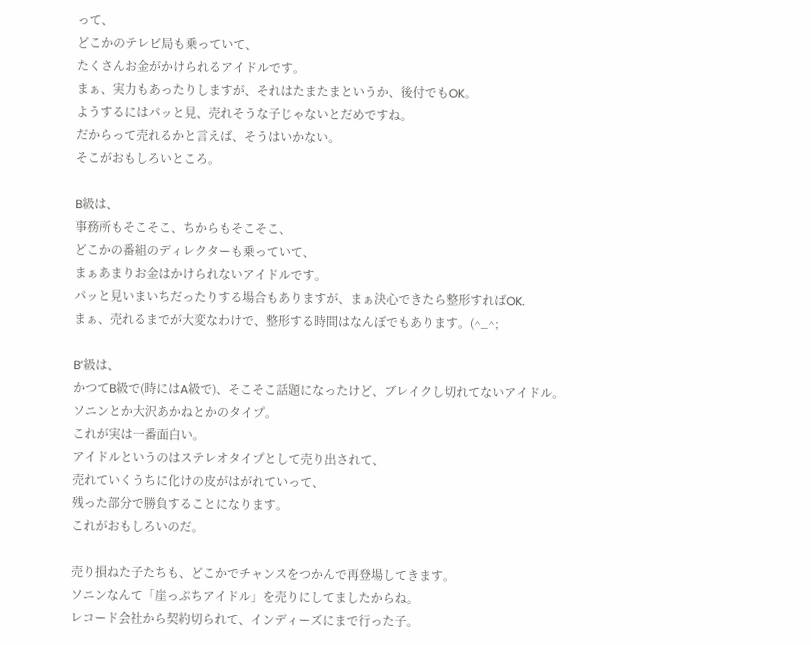って、
どこかのテレビ局も乗っていて、
たくさんお金がかけられるアイドルです。
まぁ、実力もあったりしますが、それはたまたまというか、後付でもOK。
ようするにはパッと見、売れそうな子じゃないとだめですね。
だからって売れるかと言えば、そうはいかない。
そこがおもしろいところ。

B級は、
事務所もそこそこ、ちからもそこそこ、
どこかの番組のディレクターも乗っていて、
まぁあまりお金はかけられないアイドルです。
パッと見いまいちだったりする場合もありますが、まぁ決心できたら整形すればOK.
まぁ、売れるまでが大変なわけで、整形する時間はなんぼでもあります。(^_^;

B’級は、
かつてB級で(時にはA級で)、そこそこ話題になったけど、ブレイクし切れてないアイドル。
ソニンとか大沢あかねとかのタイプ。
これが実は一番面白い。
アイドルというのはステレオタイプとして売り出されて、
売れていくうちに化けの皮がはがれていって、
残った部分で勝負することになります。
これがおもしろいのだ。

売り損ねた子たちも、どこかでチャンスをつかんで再登場してきます。
ソニンなんて「崖っぷちアイドル」を売りにしてましたからね。
レコード会社から契約切られて、インディーズにまで行った子。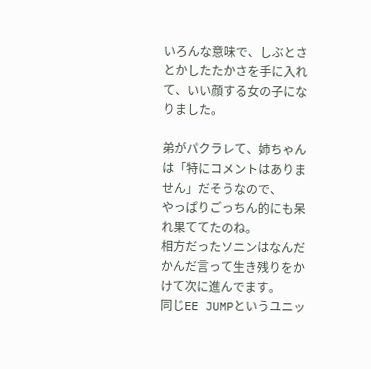いろんな意味で、しぶとさとかしたたかさを手に入れて、いい顔する女の子になりました。

弟がパクラレて、姉ちゃんは「特にコメントはありません」だそうなので、
やっぱりごっちん的にも呆れ果ててたのね。
相方だったソニンはなんだかんだ言って生き残りをかけて次に進んでます。
同じEE JUMPというユニッ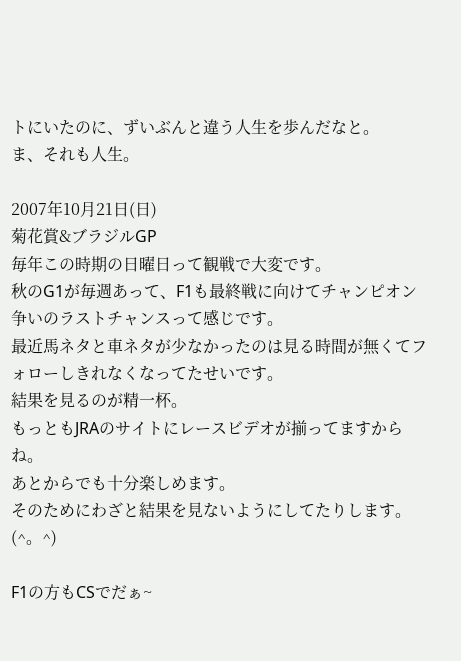トにいたのに、ずいぶんと違う人生を歩んだなと。
ま、それも人生。

2007年10月21日(日)
菊花賞&ブラジルGP
毎年この時期の日曜日って観戦で大変です。
秋のG1が毎週あって、F1も最終戦に向けてチャンピオン争いのラストチャンスって感じです。
最近馬ネタと車ネタが少なかったのは見る時間が無くてフォローしきれなくなってたせいです。
結果を見るのが精一杯。
もっともJRAのサイトにレースビデオが揃ってますからね。
あとからでも十分楽しめます。
そのためにわざと結果を見ないようにしてたりします。(^。^)

F1の方もCSでだぁ~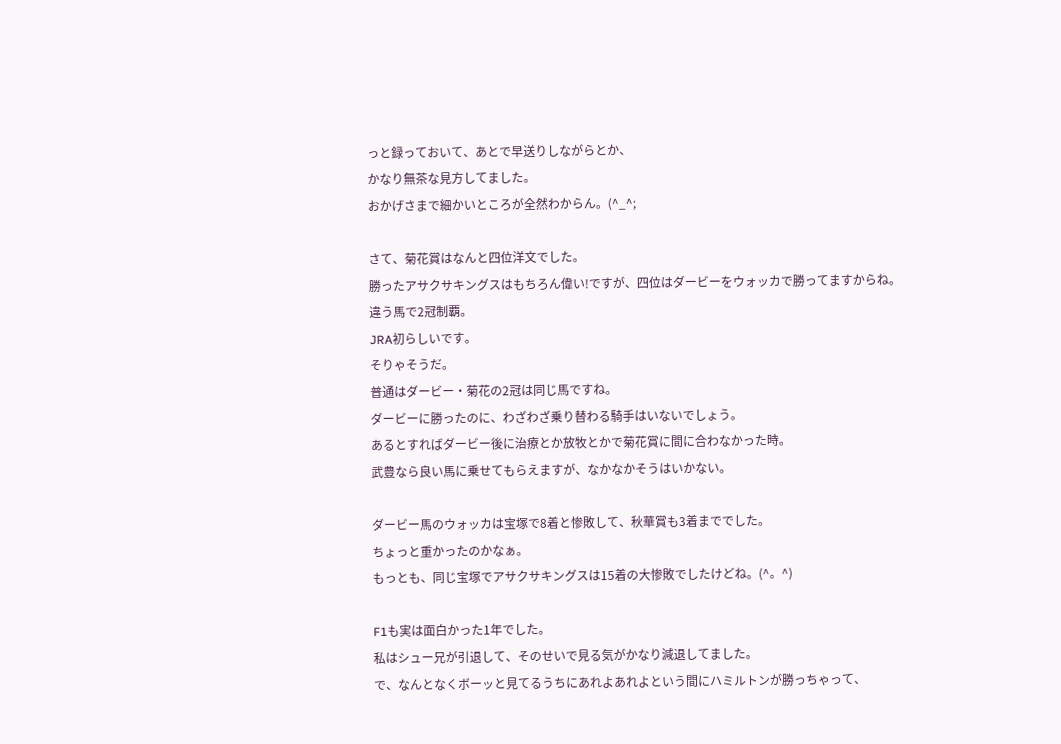っと録っておいて、あとで早送りしながらとか、
かなり無茶な見方してました。
おかげさまで細かいところが全然わからん。(^_^;

さて、菊花賞はなんと四位洋文でした。
勝ったアサクサキングスはもちろん偉い!ですが、四位はダービーをウォッカで勝ってますからね。
違う馬で2冠制覇。
JRA初らしいです。
そりゃそうだ。
普通はダービー・菊花の2冠は同じ馬ですね。
ダービーに勝ったのに、わざわざ乗り替わる騎手はいないでしょう。
あるとすればダービー後に治療とか放牧とかで菊花賞に間に合わなかった時。
武豊なら良い馬に乗せてもらえますが、なかなかそうはいかない。

ダービー馬のウォッカは宝塚で8着と惨敗して、秋華賞も3着まででした。
ちょっと重かったのかなぁ。
もっとも、同じ宝塚でアサクサキングスは15着の大惨敗でしたけどね。(^。^)

F1も実は面白かった1年でした。
私はシュー兄が引退して、そのせいで見る気がかなり減退してました。
で、なんとなくボーッと見てるうちにあれよあれよという間にハミルトンが勝っちゃって、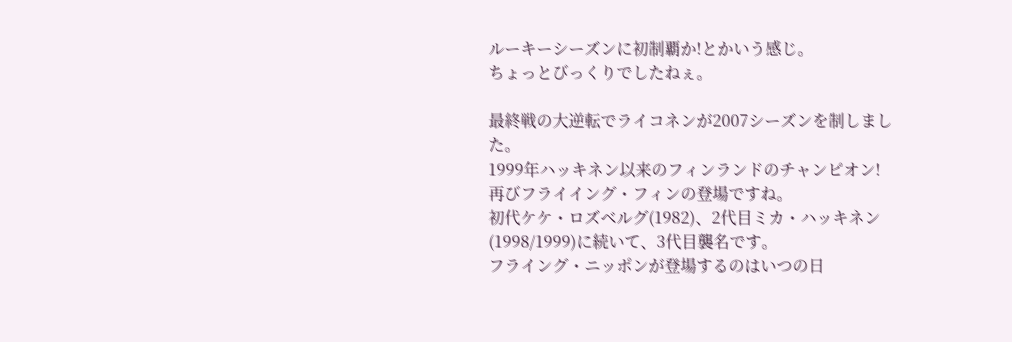ルーキーシーズンに初制覇か!とかいう感じ。
ちょっとびっくりでしたねぇ。

最終戦の大逆転でライコネンが2007シーズンを制しました。
1999年ハッキネン以来のフィンランドのチャンピオン!
再びフライイング・フィンの登場ですね。
初代ケケ・ロズベルグ(1982)、2代目ミカ・ハッキネン(1998/1999)に続いて、3代目襲名です。
フライング・ニッポンが登場するのはいつの日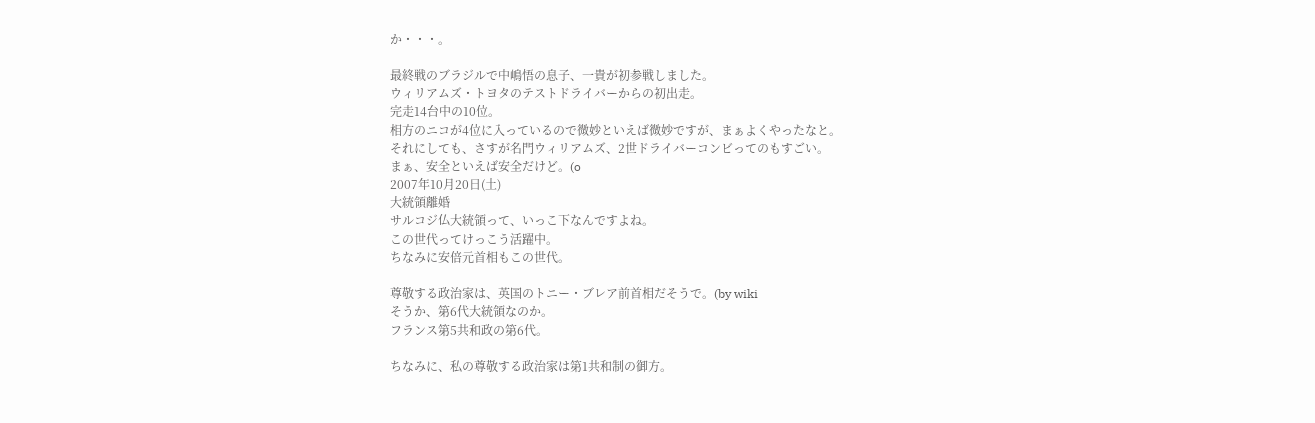か・・・。

最終戦のブラジルで中嶋悟の息子、一貴が初参戦しました。
ウィリアムズ・トヨタのテストドライバーからの初出走。
完走14台中の10位。
相方のニコが4位に入っているので微妙といえば微妙ですが、まぁよくやったなと。
それにしても、さすが名門ウィリアムズ、2世ドライバーコンビってのもすごい。
まぁ、安全といえば安全だけど。(o
2007年10月20日(土)
大統領離婚
サルコジ仏大統領って、いっこ下なんですよね。
この世代ってけっこう活躍中。
ちなみに安倍元首相もこの世代。

尊敬する政治家は、英国のトニー・ブレア前首相だそうで。(by wiki
そうか、第6代大統領なのか。
フランス第5共和政の第6代。

ちなみに、私の尊敬する政治家は第1共和制の御方。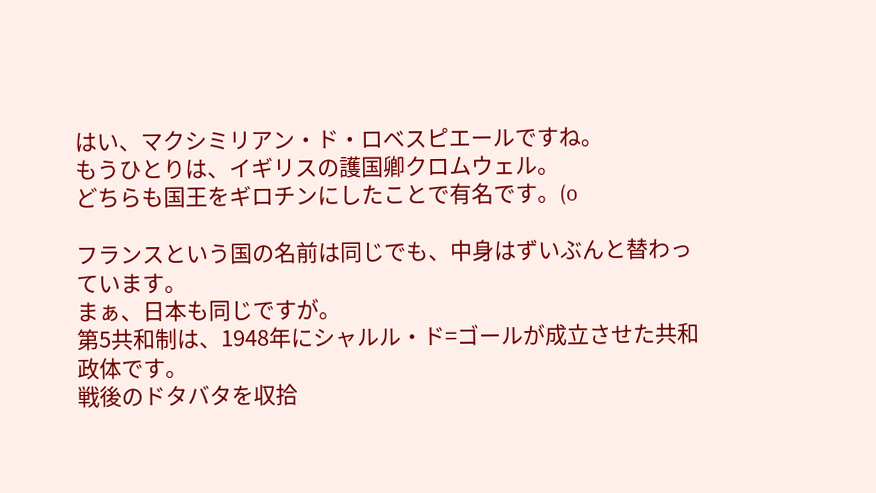はい、マクシミリアン・ド・ロベスピエールですね。
もうひとりは、イギリスの護国卿クロムウェル。
どちらも国王をギロチンにしたことで有名です。(o

フランスという国の名前は同じでも、中身はずいぶんと替わっています。
まぁ、日本も同じですが。
第5共和制は、1948年にシャルル・ド=ゴールが成立させた共和政体です。
戦後のドタバタを収拾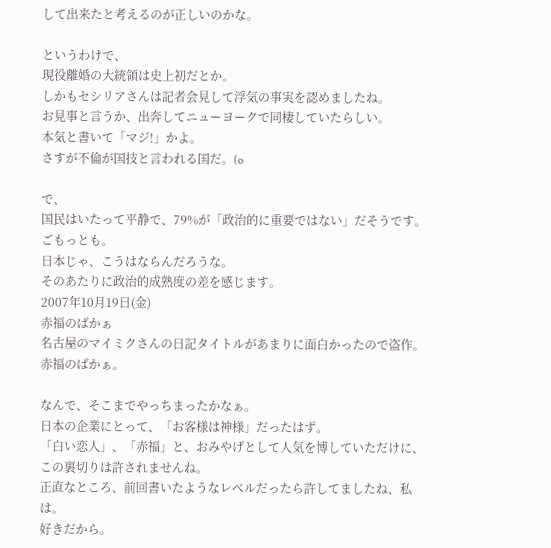して出来たと考えるのが正しいのかな。

というわけで、
現役離婚の大統領は史上初だとか。
しかもセシリアさんは記者会見して浮気の事実を認めましたね。
お見事と言うか、出奔してニューヨークで同棲していたらしい。
本気と書いて「マジ!」かよ。
さすが不倫が国技と言われる国だ。(o

で、
国民はいたって平静で、79%が「政治的に重要ではない」だそうです。
ごもっとも。
日本じゃ、こうはならんだろうな。
そのあたりに政治的成熟度の差を感じます。
2007年10月19日(金)
赤福のばかぁ
名古屋のマイミクさんの日記タイトルがあまりに面白かったので盗作。
赤福のばかぁ。

なんで、そこまでやっちまったかなぁ。
日本の企業にとって、「お客様は神様」だったはず。
「白い恋人」、「赤福」と、おみやげとして人気を博していただけに、この裏切りは許されませんね。
正直なところ、前回書いたようなレベルだったら許してましたね、私は。
好きだから。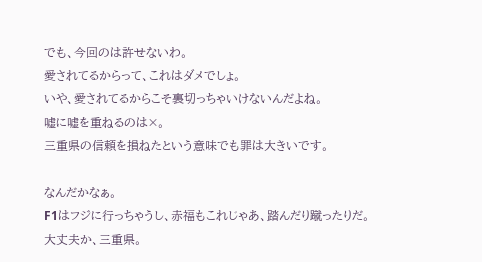でも、今回のは許せないわ。
愛されてるからって、これはダメでしょ。
いや、愛されてるからこそ裏切っちゃいけないんだよね。
嘘に嘘を重ねるのは×。
三重県の信頼を損ねたという意味でも罪は大きいです。

なんだかなぁ。
F1はフジに行っちゃうし、赤福もこれじゃあ、踏んだり蹴ったりだ。
大丈夫か、三重県。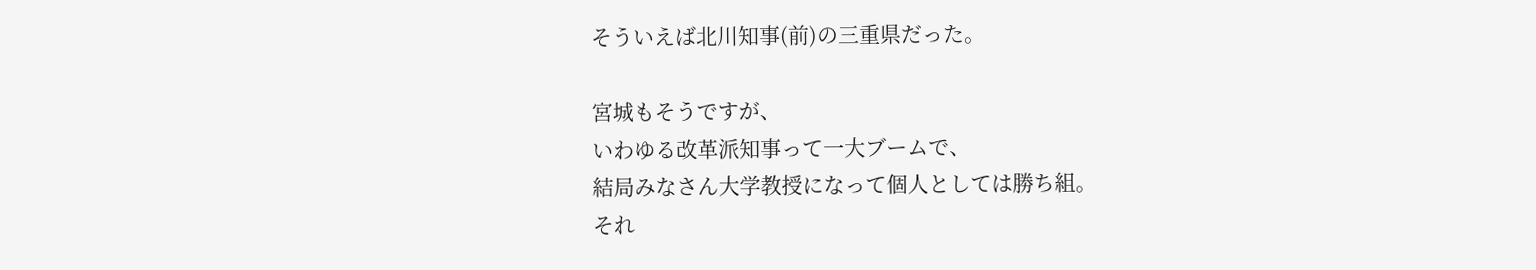そういえば北川知事(前)の三重県だった。

宮城もそうですが、
いわゆる改革派知事って一大ブームで、
結局みなさん大学教授になって個人としては勝ち組。
それ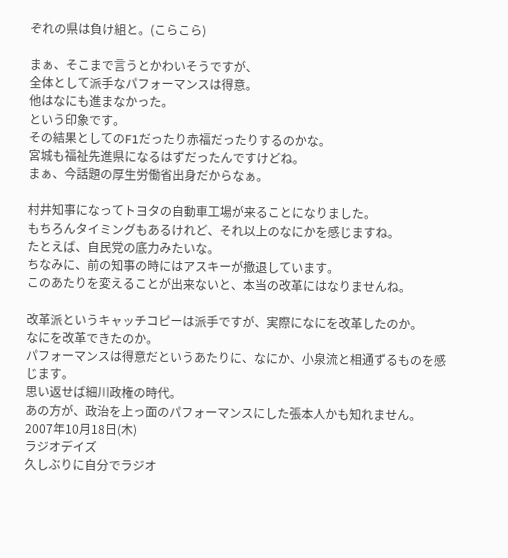ぞれの県は負け組と。(こらこら)

まぁ、そこまで言うとかわいそうですが、
全体として派手なパフォーマンスは得意。
他はなにも進まなかった。
という印象です。
その結果としてのF1だったり赤福だったりするのかな。
宮城も福祉先進県になるはずだったんですけどね。
まぁ、今話題の厚生労働省出身だからなぁ。

村井知事になってトヨタの自動車工場が来ることになりました。
もちろんタイミングもあるけれど、それ以上のなにかを感じますね。
たとえば、自民党の底力みたいな。
ちなみに、前の知事の時にはアスキーが撤退しています。
このあたりを変えることが出来ないと、本当の改革にはなりませんね。

改革派というキャッチコピーは派手ですが、実際になにを改革したのか。
なにを改革できたのか。
パフォーマンスは得意だというあたりに、なにか、小泉流と相通ずるものを感じます。
思い返せば細川政権の時代。
あの方が、政治を上っ面のパフォーマンスにした張本人かも知れません。
2007年10月18日(木)
ラジオデイズ
久しぶりに自分でラジオ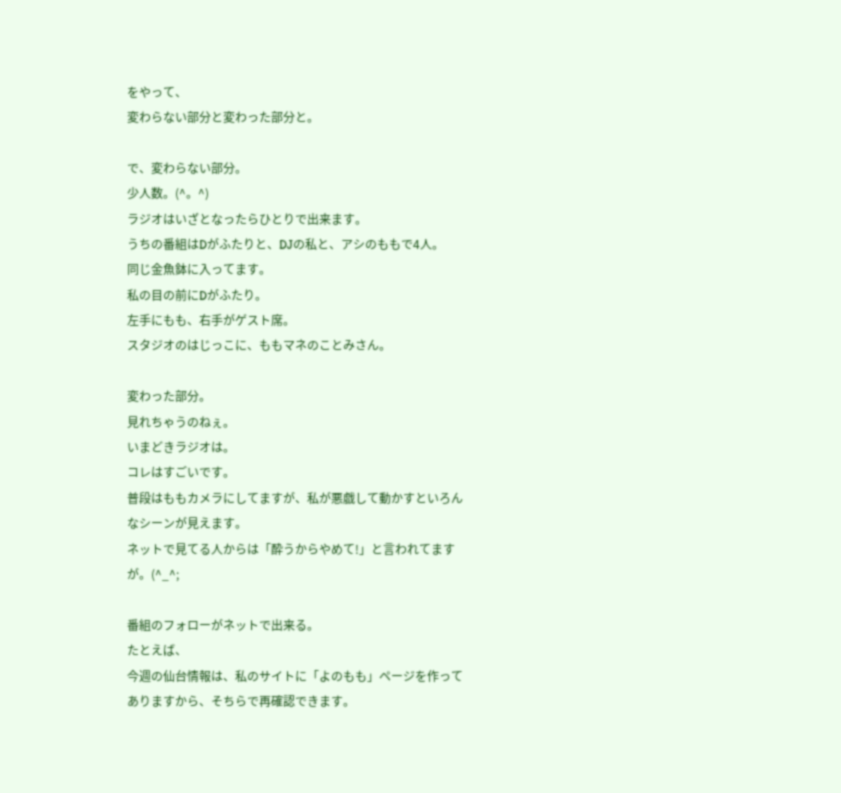をやって、
変わらない部分と変わった部分と。

で、変わらない部分。
少人数。(^。^)
ラジオはいざとなったらひとりで出来ます。
うちの番組はDがふたりと、DJの私と、アシのももで4人。
同じ金魚鉢に入ってます。
私の目の前にDがふたり。
左手にもも、右手がゲスト席。
スタジオのはじっこに、ももマネのことみさん。

変わった部分。
見れちゃうのねぇ。
いまどきラジオは。
コレはすごいです。
普段はももカメラにしてますが、私が悪戯して動かすといろんなシーンが見えます。
ネットで見てる人からは「酔うからやめて!」と言われてますが。(^_^;

番組のフォローがネットで出来る。
たとえば、
今週の仙台情報は、私のサイトに「よのもも」ページを作ってありますから、そちらで再確認できます。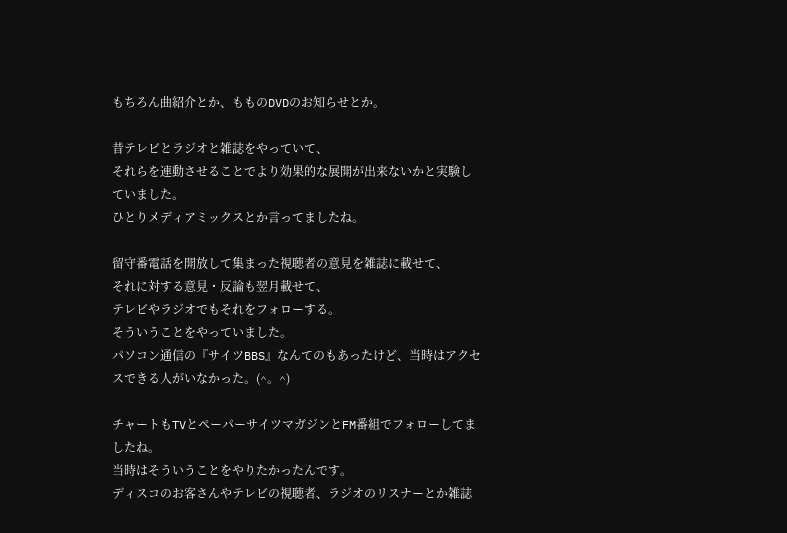もちろん曲紹介とか、もものDVDのお知らせとか。

昔テレビとラジオと雑誌をやっていて、
それらを連動させることでより効果的な展開が出来ないかと実験していました。
ひとりメディアミックスとか言ってましたね。

留守番電話を開放して集まった視聴者の意見を雑誌に載せて、
それに対する意見・反論も翌月載せて、
テレビやラジオでもそれをフォローする。
そういうことをやっていました。
パソコン通信の『サイツBBS』なんてのもあったけど、当時はアクセスできる人がいなかった。(^。^)

チャートもTVとペーパーサイツマガジンとFM番組でフォローしてましたね。
当時はそういうことをやりたかったんです。
ディスコのお客さんやテレビの視聴者、ラジオのリスナーとか雑誌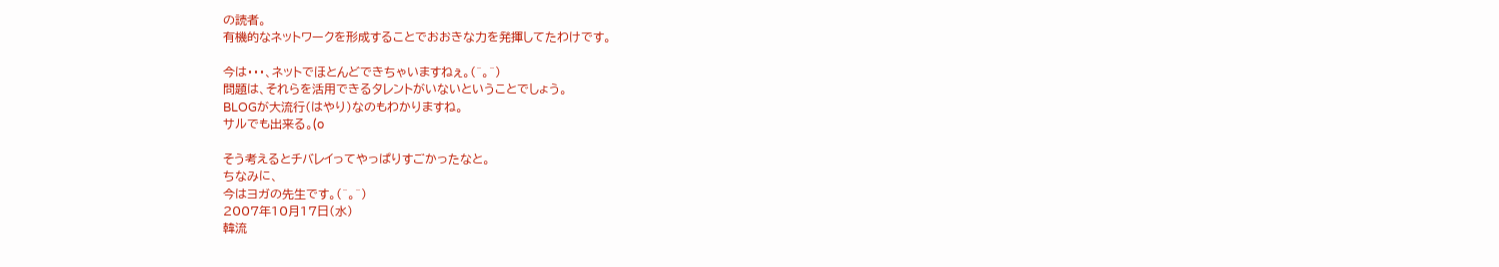の読者。
有機的なネットワークを形成することでおおきな力を発揮してたわけです。

今は・・・、ネットでほとんどできちゃいますねぇ。(^。^)
問題は、それらを活用できるタレントがいないということでしょう。
BLOGが大流行(はやり)なのもわかりますね。
サルでも出来る。(o

そう考えるとチバレイってやっぱりすごかったなと。
ちなみに、
今はヨガの先生です。(^。^)
2007年10月17日(水)
韓流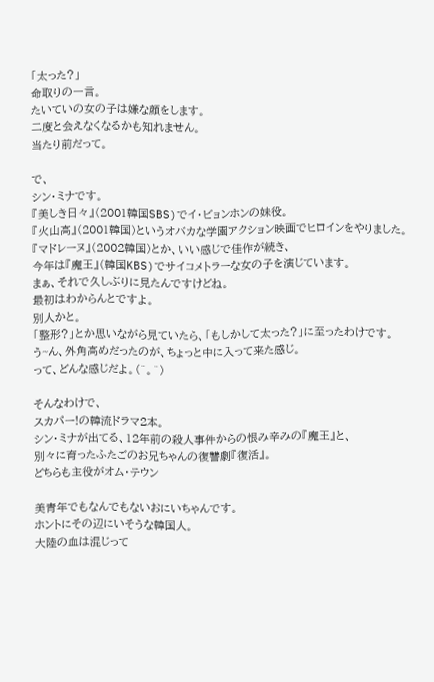「太った?」
命取りの一言。
たいていの女の子は嫌な顔をします。
二度と会えなくなるかも知れません。
当たり前だって。

で、
シン・ミナです。
『美しき日々』(2001韓国SBS)でイ・ビョンホンの妹役。
『火山高』(2001韓国)というオバカな学園アクション映画でヒロインをやりました。
『マドレーヌ』(2002韓国)とか、いい感じで佳作が続き、
今年は『魔王』(韓国KBS)でサイコメトラーな女の子を演じています。
まぁ、それで久しぶりに見たんですけどね。
最初はわからんとですよ。
別人かと。
「整形?」とか思いながら見ていたら、「もしかして太った?」に至ったわけです。
う~ん、外角高めだったのが、ちょっと中に入って来た感じ。
って、どんな感じだよ。(^。^)

そんなわけで、
スカパー!の韓流ドラマ2本。
シン・ミナが出てる、12年前の殺人事件からの恨み辛みの『魔王』と、
別々に育ったふたごのお兄ちゃんの復讐劇『復活』。
どちらも主役がオム・テウン

美青年でもなんでもないおにいちゃんです。
ホントにその辺にいそうな韓国人。
大陸の血は混じって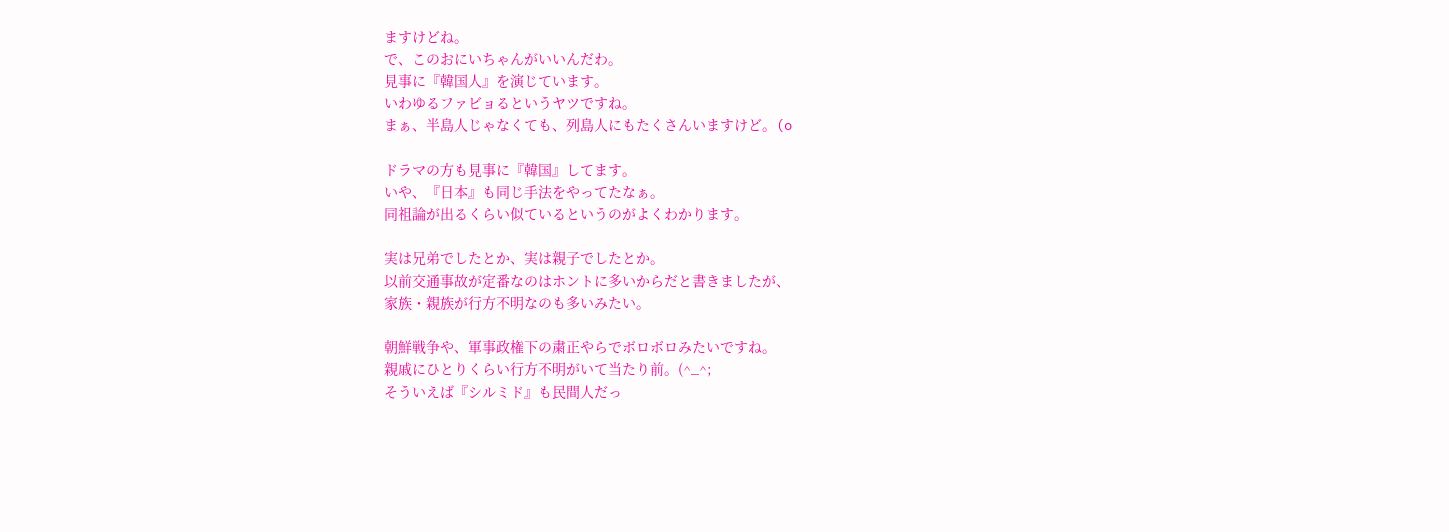ますけどね。
で、このおにいちゃんがいいんだわ。
見事に『韓国人』を演じています。
いわゆるファビョるというヤツですね。
まぁ、半島人じゃなくても、列島人にもたくさんいますけど。(o

ドラマの方も見事に『韓国』してます。
いや、『日本』も同じ手法をやってたなぁ。
同祖論が出るくらい似ているというのがよくわかります。

実は兄弟でしたとか、実は親子でしたとか。
以前交通事故が定番なのはホントに多いからだと書きましたが、
家族・親族が行方不明なのも多いみたい。

朝鮮戦争や、軍事政権下の粛正やらでボロボロみたいですね。
親戚にひとりくらい行方不明がいて当たり前。(^_^;
そういえば『シルミド』も民間人だっ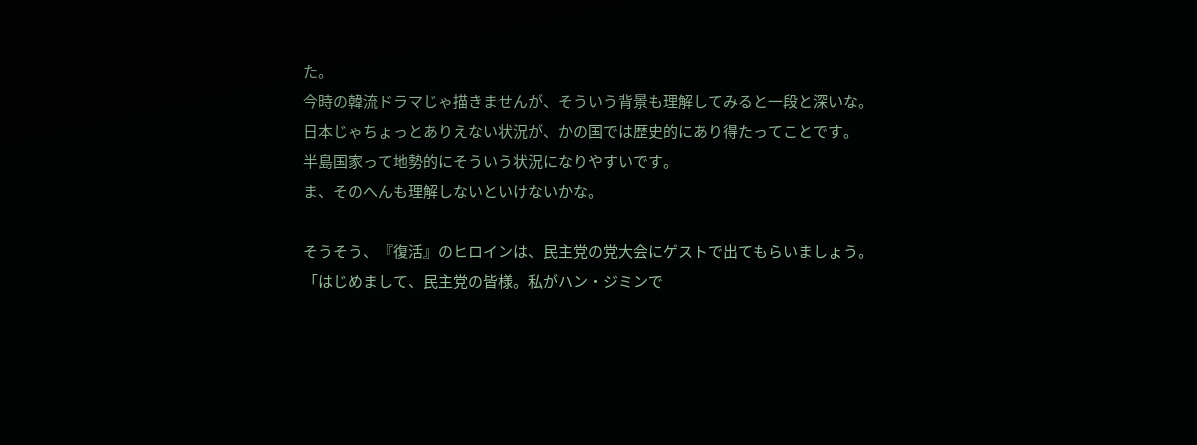た。
今時の韓流ドラマじゃ描きませんが、そういう背景も理解してみると一段と深いな。
日本じゃちょっとありえない状況が、かの国では歴史的にあり得たってことです。
半島国家って地勢的にそういう状況になりやすいです。
ま、そのへんも理解しないといけないかな。

そうそう、『復活』のヒロインは、民主党の党大会にゲストで出てもらいましょう。
「はじめまして、民主党の皆様。私がハン・ジミンで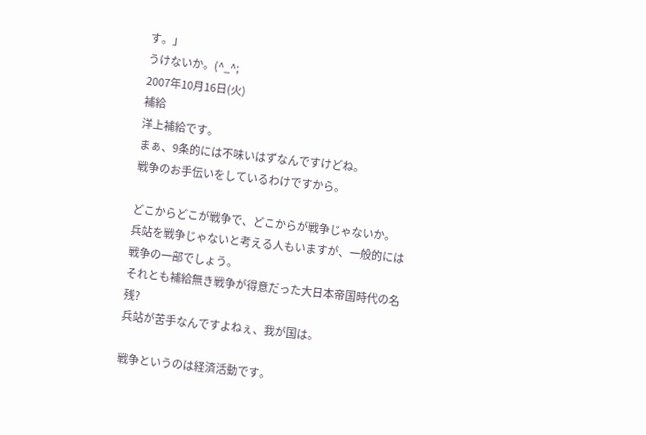す。」
うけないか。(^_^;
2007年10月16日(火)
補給
洋上補給です。
まぁ、9条的には不味いはずなんですけどね。
戦争のお手伝いをしているわけですから。

どこからどこが戦争で、どこからが戦争じゃないか。
兵站を戦争じゃないと考える人もいますが、一般的には戦争の一部でしょう。
それとも補給無き戦争が得意だった大日本帝国時代の名残?
兵站が苦手なんですよねぇ、我が国は。

戦争というのは経済活動です。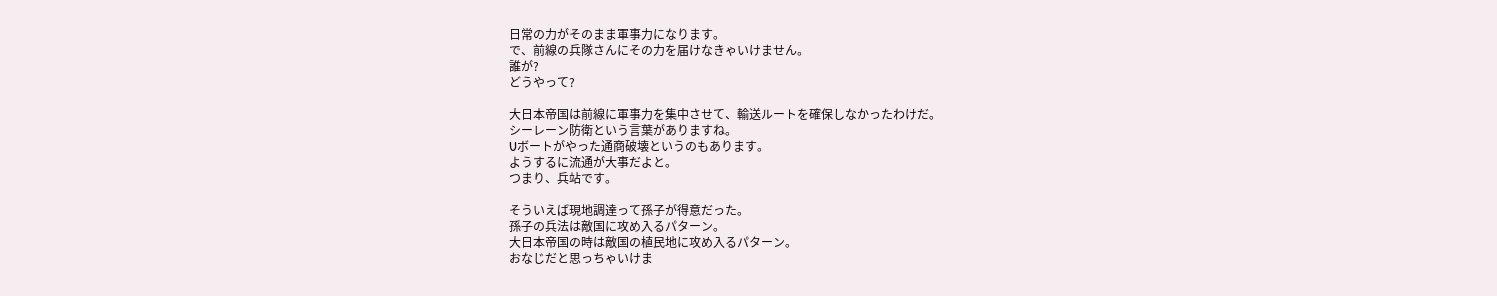日常の力がそのまま軍事力になります。
で、前線の兵隊さんにその力を届けなきゃいけません。
誰が?
どうやって?

大日本帝国は前線に軍事力を集中させて、輸送ルートを確保しなかったわけだ。
シーレーン防衛という言葉がありますね。
Uボートがやった通商破壊というのもあります。
ようするに流通が大事だよと。
つまり、兵站です。

そういえば現地調達って孫子が得意だった。
孫子の兵法は敵国に攻め入るパターン。
大日本帝国の時は敵国の植民地に攻め入るパターン。
おなじだと思っちゃいけま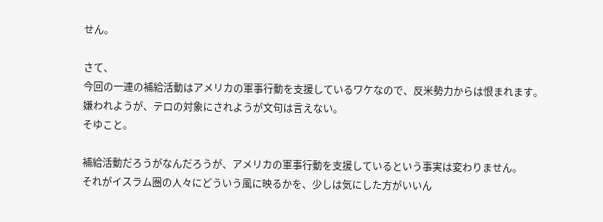せん。

さて、
今回の一連の補給活動はアメリカの軍事行動を支援しているワケなので、反米勢力からは恨まれます。
嫌われようが、テロの対象にされようが文句は言えない。
そゆこと。

補給活動だろうがなんだろうが、アメリカの軍事行動を支援しているという事実は変わりません。
それがイスラム圏の人々にどういう風に映るかを、少しは気にした方がいいん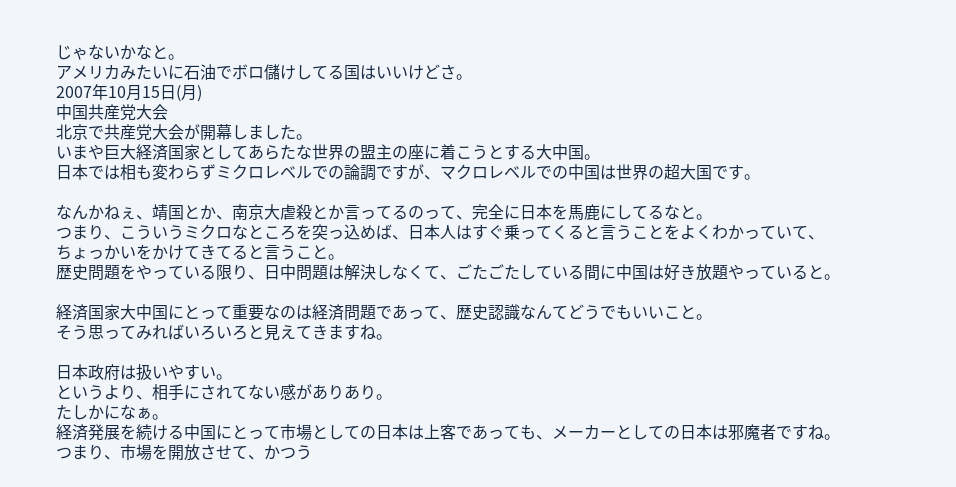じゃないかなと。
アメリカみたいに石油でボロ儲けしてる国はいいけどさ。
2007年10月15日(月)
中国共産党大会
北京で共産党大会が開幕しました。
いまや巨大経済国家としてあらたな世界の盟主の座に着こうとする大中国。
日本では相も変わらずミクロレベルでの論調ですが、マクロレベルでの中国は世界の超大国です。

なんかねぇ、靖国とか、南京大虐殺とか言ってるのって、完全に日本を馬鹿にしてるなと。
つまり、こういうミクロなところを突っ込めば、日本人はすぐ乗ってくると言うことをよくわかっていて、
ちょっかいをかけてきてると言うこと。
歴史問題をやっている限り、日中問題は解決しなくて、ごたごたしている間に中国は好き放題やっていると。

経済国家大中国にとって重要なのは経済問題であって、歴史認識なんてどうでもいいこと。
そう思ってみればいろいろと見えてきますね。

日本政府は扱いやすい。
というより、相手にされてない感がありあり。
たしかになぁ。
経済発展を続ける中国にとって市場としての日本は上客であっても、メーカーとしての日本は邪魔者ですね。
つまり、市場を開放させて、かつう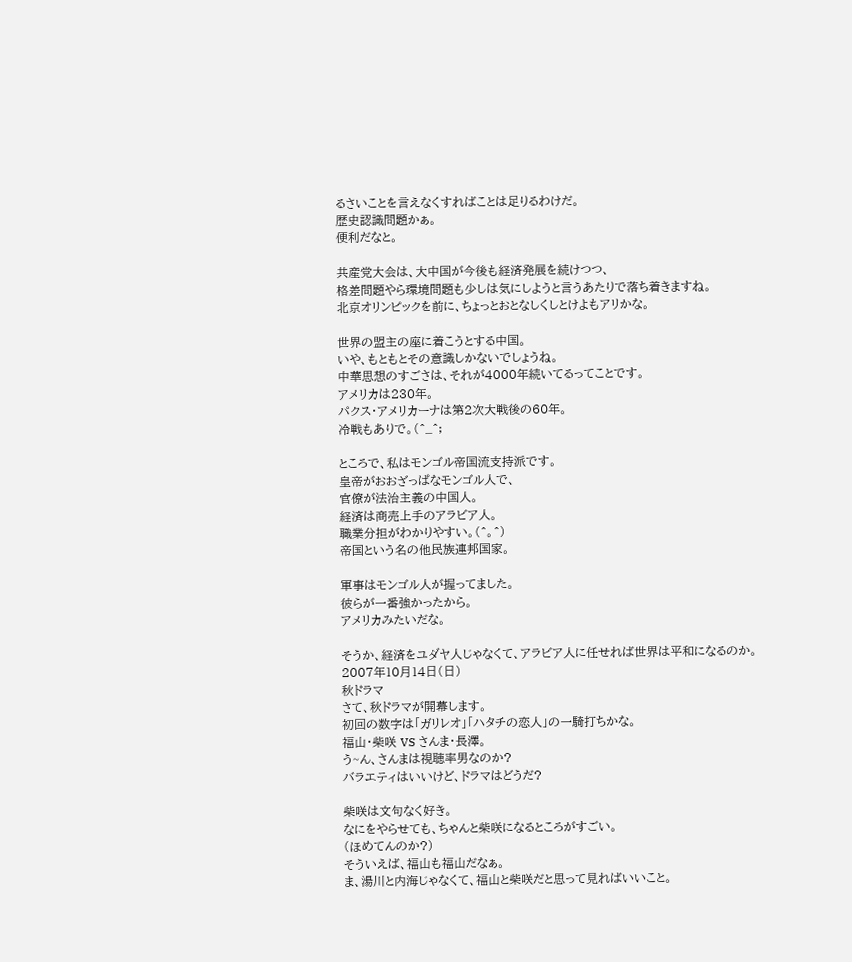るさいことを言えなくすればことは足りるわけだ。
歴史認識問題かぁ。
便利だなと。

共産党大会は、大中国が今後も経済発展を続けつつ、
格差問題やら環境問題も少しは気にしようと言うあたりで落ち着きますね。
北京オリンピックを前に、ちょっとおとなしくしとけよもアリかな。

世界の盟主の座に着こうとする中国。
いや、もともとその意識しかないでしょうね。
中華思想のすごさは、それが4000年続いてるってことです。
アメリカは230年。
パクス・アメリカーナは第2次大戦後の60年。
冷戦もありで。(^_^;

ところで、私はモンゴル帝国流支持派です。
皇帝がおおざっぱなモンゴル人で、
官僚が法治主義の中国人。
経済は商売上手のアラビア人。
職業分担がわかりやすい。(^。^)
帝国という名の他民族連邦国家。

軍事はモンゴル人が握ってました。
彼らが一番強かったから。
アメリカみたいだな。

そうか、経済をユダヤ人じゃなくて、アラビア人に任せれば世界は平和になるのか。
2007年10月14日(日)
秋ドラマ
さて、秋ドラマが開幕します。
初回の数字は「ガリレオ」「ハタチの恋人」の一騎打ちかな。
福山・柴咲 VS さんま・長澤。
う~ん、さんまは視聴率男なのか?
バラエティはいいけど、ドラマはどうだ?

柴咲は文句なく好き。
なにをやらせても、ちゃんと柴咲になるところがすごい。
(ほめてんのか?)
そういえば、福山も福山だなぁ。
ま、湯川と内海じゃなくて、福山と柴咲だと思って見ればいいこと。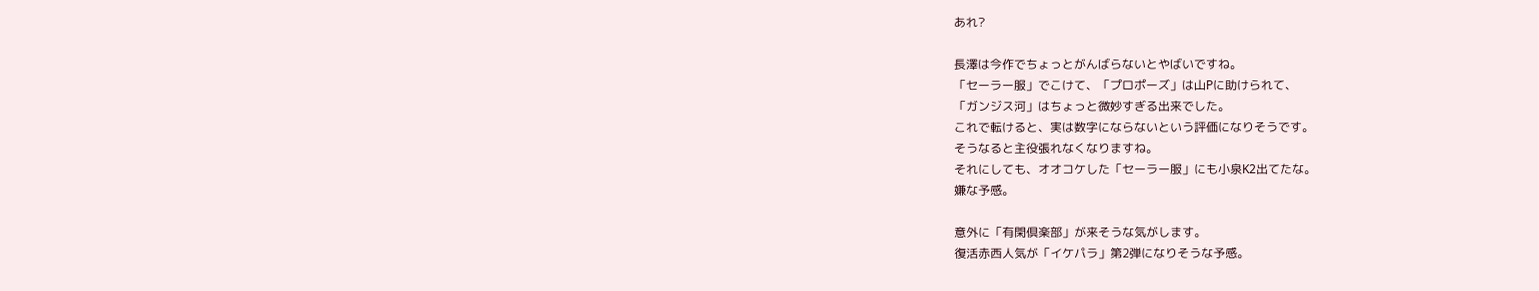あれ?

長澤は今作でちょっとがんばらないとやばいですね。
「セーラー服」でこけて、「プロポーズ」は山Pに助けられて、
「ガンジス河」はちょっと微妙すぎる出来でした。
これで転けると、実は数字にならないという評価になりそうです。
そうなると主役張れなくなりますね。
それにしても、オオコケした「セーラー服」にも小泉K2出てたな。
嫌な予感。

意外に「有閑倶楽部」が来そうな気がします。
復活赤西人気が「イケパラ」第2弾になりそうな予感。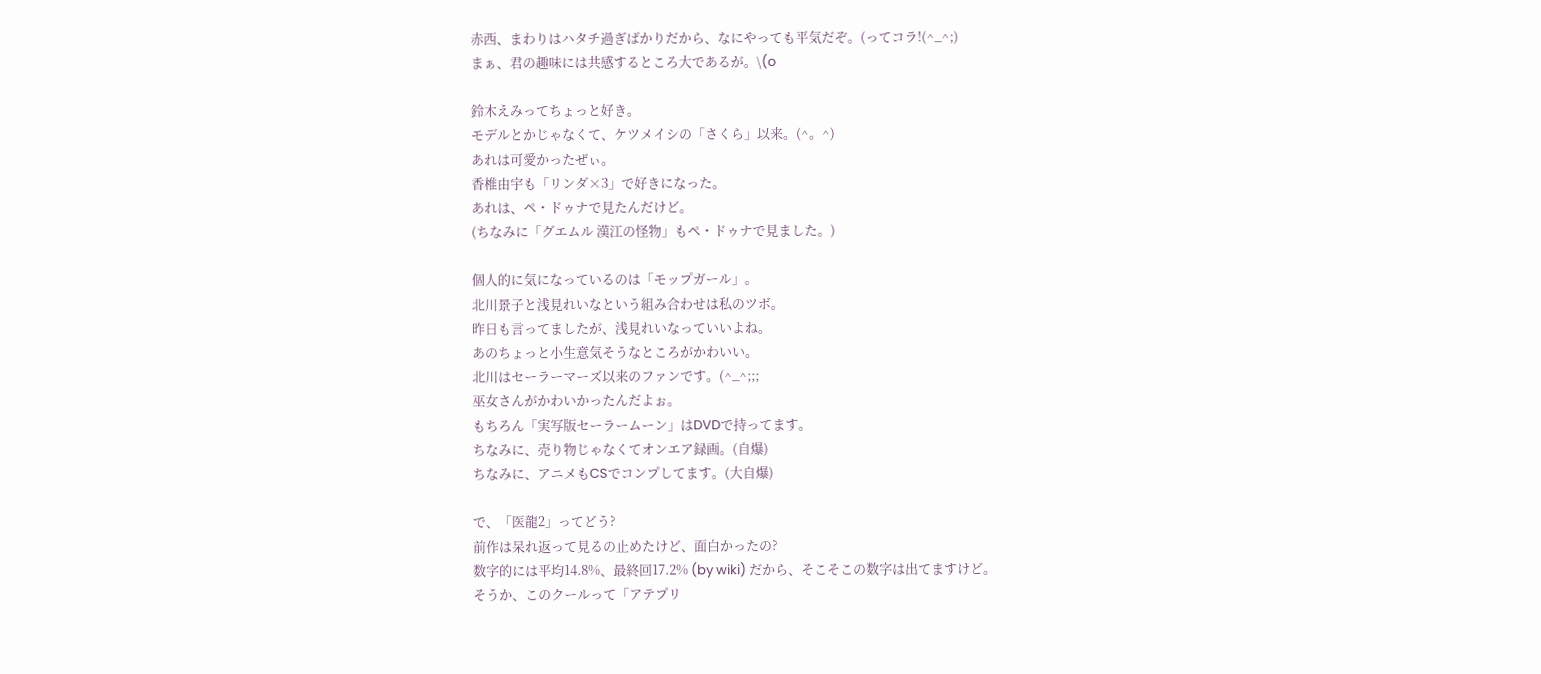赤西、まわりはハタチ過ぎばかりだから、なにやっても平気だぞ。(ってコラ!(^_^;)
まぁ、君の趣味には共感するところ大であるが。\(o

鈴木えみってちょっと好き。
モデルとかじゃなくて、ケツメイシの「さくら」以来。(^。^)
あれは可愛かったぜぃ。
香椎由宇も「リンダ×3」で好きになった。
あれは、ペ・ドゥナで見たんだけど。
(ちなみに「グエムル 漢江の怪物」もペ・ドゥナで見ました。)

個人的に気になっているのは「モップガール」。
北川景子と浅見れいなという組み合わせは私のツボ。
昨日も言ってましたが、浅見れいなっていいよね。
あのちょっと小生意気そうなところがかわいい。
北川はセーラーマーズ以来のファンです。(^_^;;;
巫女さんがかわいかったんだよぉ。
もちろん「実写版セーラームーン」はDVDで持ってます。
ちなみに、売り物じゃなくてオンエア録画。(自爆)
ちなみに、アニメもCSでコンプしてます。(大自爆)

で、「医龍2」ってどう?
前作は呆れ返って見るの止めたけど、面白かったの?
数字的には平均14.8%、最終回17.2% (by wiki) だから、そこそこの数字は出てますけど。
そうか、このクールって「アテプリ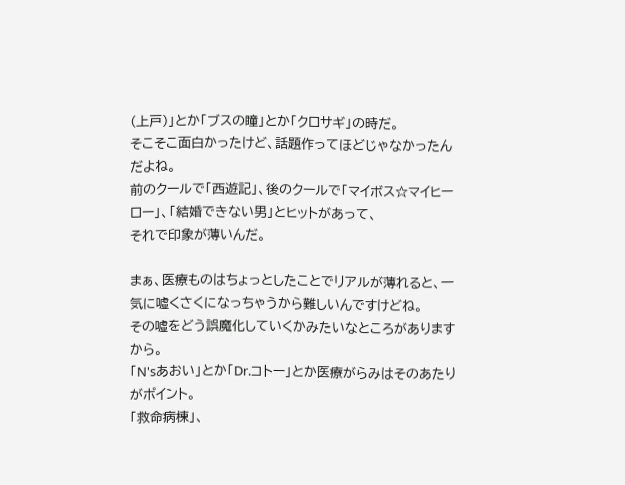(上戸)」とか「ブスの瞳」とか「クロサギ」の時だ。
そこそこ面白かったけど、話題作ってほどじゃなかったんだよね。
前のクールで「西遊記」、後のクールで「マイボス☆マイヒーロー」、「結婚できない男」とヒットがあって、
それで印象が薄いんだ。

まぁ、医療ものはちょっとしたことでリアルが薄れると、一気に嘘くさくになっちゃうから難しいんですけどね。
その嘘をどう誤魔化していくかみたいなところがありますから。
「N'sあおい」とか「Dr.コトー」とか医療がらみはそのあたりがポイント。
「救命病棟」、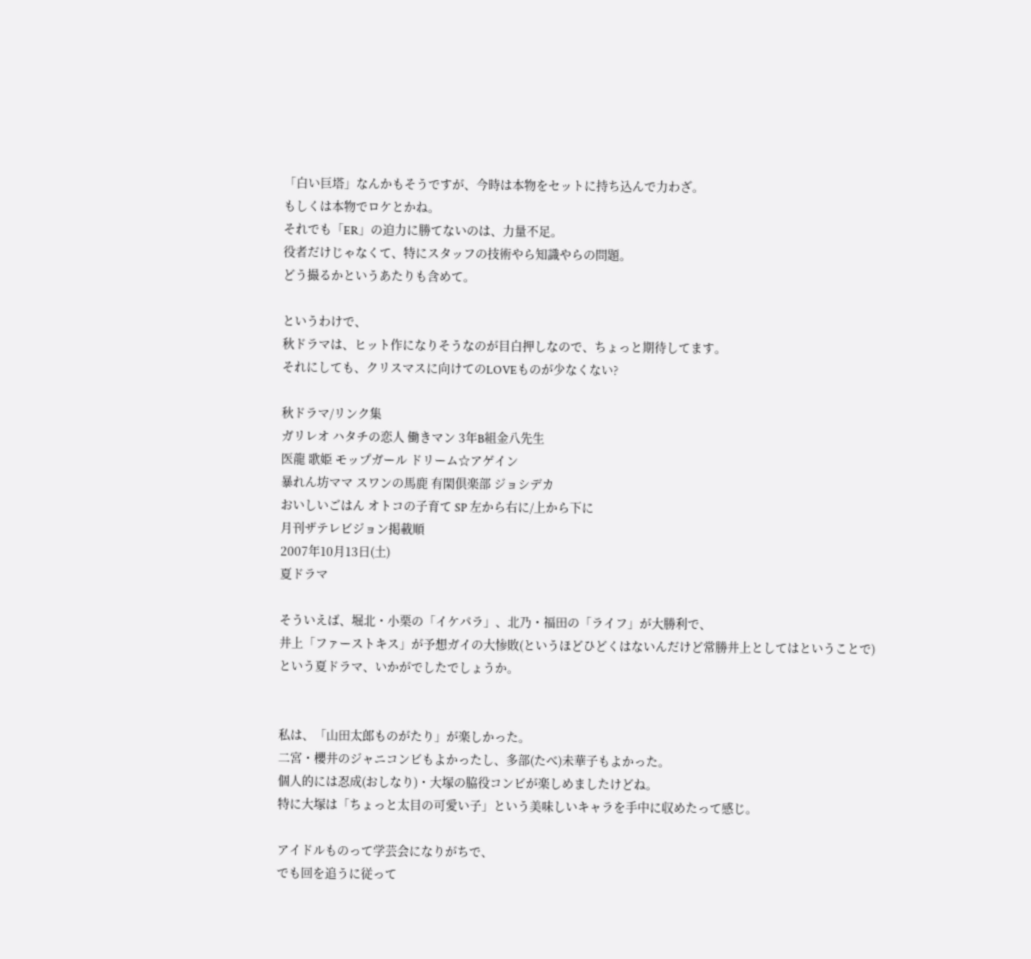「白い巨塔」なんかもそうですが、今時は本物をセットに持ち込んで力わざ。
もしくは本物でロケとかね。
それでも「ER」の迫力に勝てないのは、力量不足。
役者だけじゃなくて、特にスタッフの技術やら知識やらの問題。
どう撮るかというあたりも含めて。

というわけで、
秋ドラマは、ヒット作になりそうなのが目白押しなので、ちょっと期待してます。
それにしても、クリスマスに向けてのLOVEものが少なくない?

秋ドラマ/リンク集
ガリレオ ハタチの恋人 働きマン 3年B組金八先生
医龍 歌姫 モップガール ドリーム☆アゲイン
暴れん坊ママ スワンの馬鹿 有閑倶楽部 ジョシデカ
おいしいごはん オトコの子育て SP 左から右に/上から下に
月刊ザテレビジョン掲載順
2007年10月13日(土)
夏ドラマ

そういえば、堀北・小栗の「イケパラ」、北乃・福田の「ライフ」が大勝利で、
井上「ファーストキス」が予想ガイの大惨敗(というほどひどくはないんだけど常勝井上としてはということで)
という夏ドラマ、いかがでしたでしょうか。


私は、「山田太郎ものがたり」が楽しかった。
二宮・櫻井のジャニコンビもよかったし、多部(たべ)未華子もよかった。
個人的には忍成(おしなり)・大塚の脇役コンビが楽しめましたけどね。
特に大塚は「ちょっと太目の可愛い子」という美味しいキャラを手中に収めたって感じ。

アイドルものって学芸会になりがちで、
でも回を追うに従って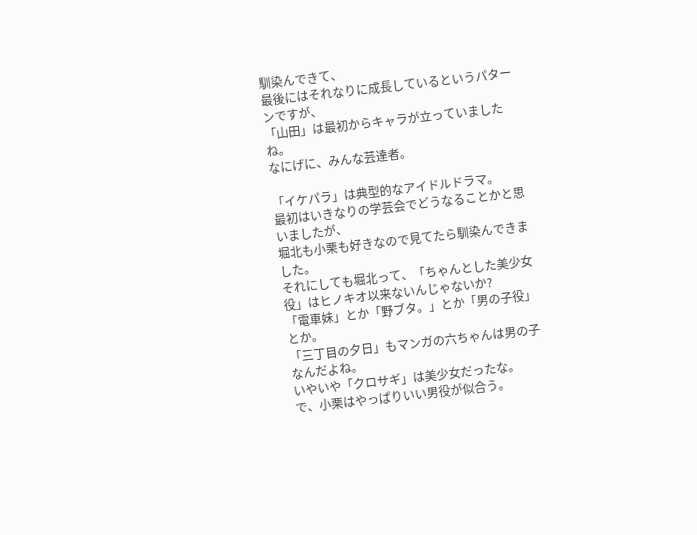馴染んできて、
最後にはそれなりに成長しているというパターンですが、
「山田」は最初からキャラが立っていましたね。
なにげに、みんな芸達者。

「イケパラ」は典型的なアイドルドラマ。
最初はいきなりの学芸会でどうなることかと思いましたが、
堀北も小栗も好きなので見てたら馴染んできました。
それにしても堀北って、「ちゃんとした美少女役」はヒノキオ以来ないんじゃないか?
「電車妹」とか「野ブタ。」とか「男の子役」とか。
「三丁目の夕日」もマンガの六ちゃんは男の子なんだよね。
いやいや「クロサギ」は美少女だったな。
で、小栗はやっぱりいい男役が似合う。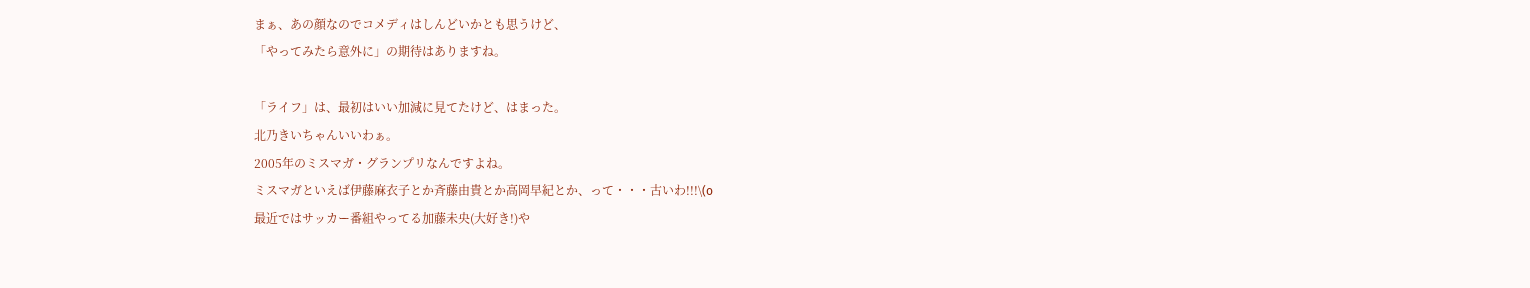まぁ、あの顔なのでコメディはしんどいかとも思うけど、
「やってみたら意外に」の期待はありますね。

「ライフ」は、最初はいい加減に見てたけど、はまった。
北乃きいちゃんいいわぁ。
2005年のミスマガ・グランプリなんですよね。
ミスマガといえば伊藤麻衣子とか斉藤由貴とか高岡早紀とか、って・・・古いわ!!!\(o
最近ではサッカー番組やってる加藤未央(大好き!)や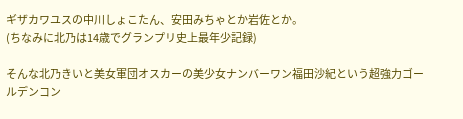ギザカワユスの中川しょこたん、安田みちゃとか岩佐とか。
(ちなみに北乃は14歳でグランプリ史上最年少記録)

そんな北乃きいと美女軍団オスカーの美少女ナンバーワン福田沙紀という超強力ゴールデンコン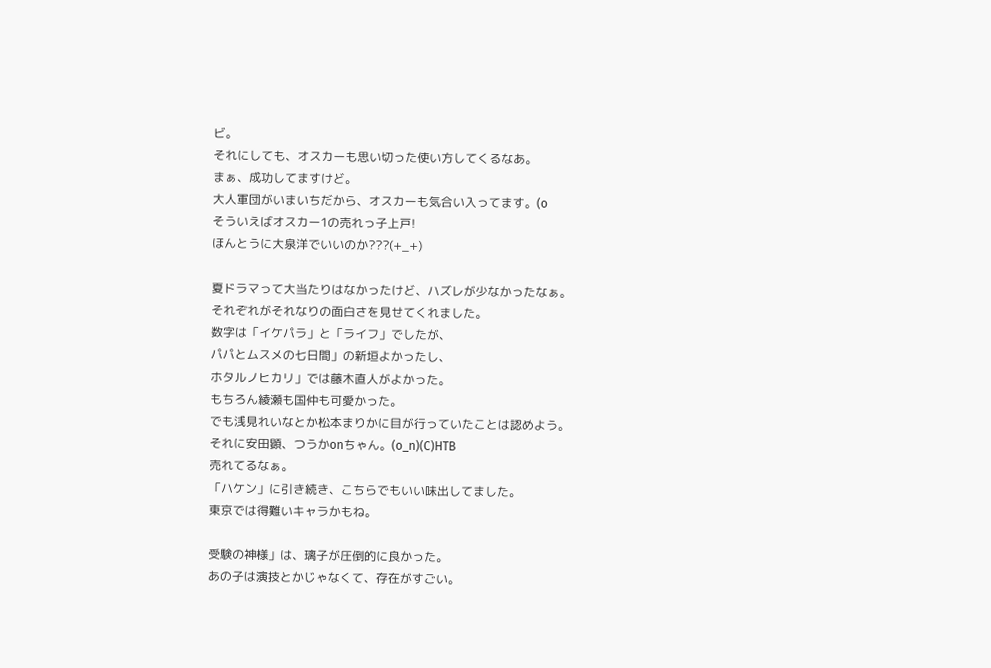ビ。
それにしても、オスカーも思い切った使い方してくるなあ。
まぁ、成功してますけど。
大人軍団がいまいちだから、オスカーも気合い入ってます。(o
そういえばオスカー1の売れっ子上戸!
ほんとうに大泉洋でいいのか???(+_+)

夏ドラマって大当たりはなかったけど、ハズレが少なかったなぁ。
それぞれがそれなりの面白さを見せてくれました。
数字は「イケパラ」と「ライフ」でしたが、
パパとムスメの七日間」の新垣よかったし、
ホタルノヒカリ」では藤木直人がよかった。
もちろん綾瀬も国仲も可愛かった。
でも浅見れいなとか松本まりかに目が行っていたことは認めよう。
それに安田顕、つうかonちゃん。(o_n)(C)HTB
売れてるなぁ。
「ハケン」に引き続き、こちらでもいい味出してました。
東京では得難いキャラかもね。

受験の神様」は、璃子が圧倒的に良かった。
あの子は演技とかじゃなくて、存在がすごい。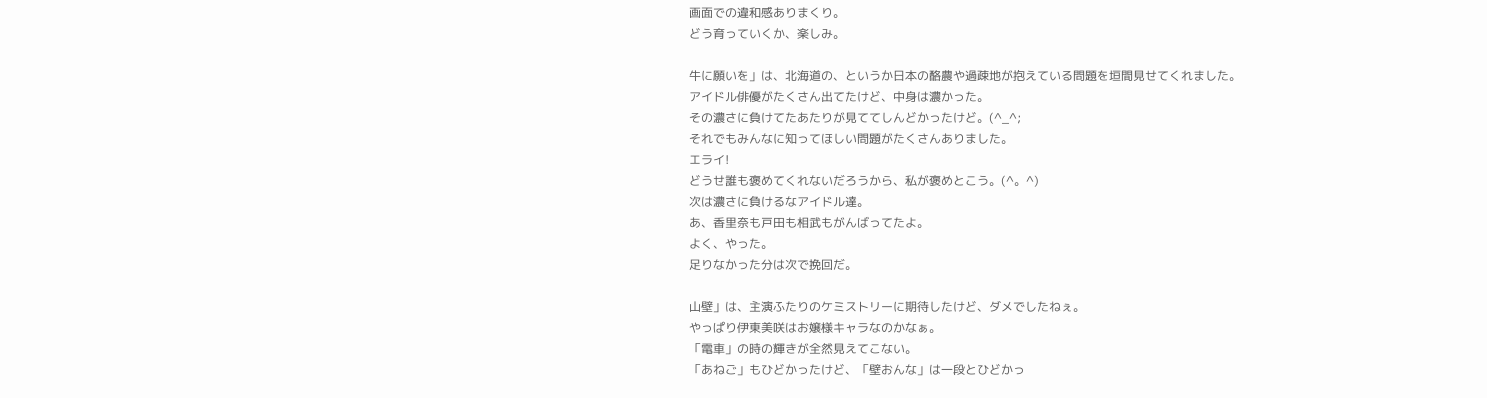画面での違和感ありまくり。
どう育っていくか、楽しみ。

牛に願いを」は、北海道の、というか日本の酪農や過疎地が抱えている問題を垣間見せてくれました。
アイドル俳優がたくさん出てたけど、中身は濃かった。
その濃さに負けてたあたりが見ててしんどかったけど。(^_^;
それでもみんなに知ってほしい問題がたくさんありました。
エライ!
どうせ誰も褒めてくれないだろうから、私が褒めとこう。(^。^)
次は濃さに負けるなアイドル達。
あ、香里奈も戸田も相武もがんばってたよ。
よく、やった。
足りなかった分は次で挽回だ。

山壁」は、主演ふたりのケミストリーに期待したけど、ダメでしたねぇ。
やっぱり伊東美咲はお嬢様キャラなのかなぁ。
「電車」の時の輝きが全然見えてこない。
「あねご」もひどかったけど、「壁おんな」は一段とひどかっ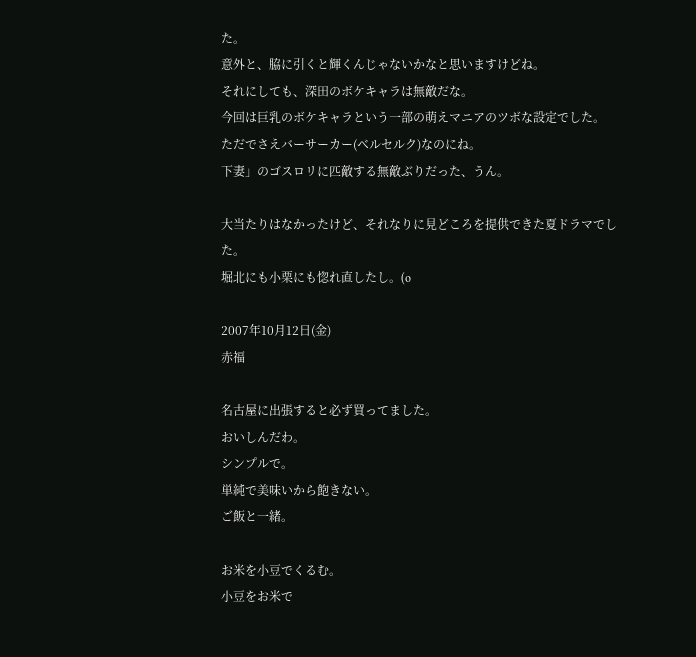た。
意外と、脇に引くと輝くんじゃないかなと思いますけどね。
それにしても、深田のボケキャラは無敵だな。
今回は巨乳のボケキャラという一部の萌えマニアのツボな設定でした。
ただでさえバーサーカー(ベルセルク)なのにね。
下妻」のゴスロリに匹敵する無敵ぶりだった、うん。

大当たりはなかったけど、それなりに見どころを提供できた夏ドラマでした。
堀北にも小栗にも惚れ直したし。(o

2007年10月12日(金)
赤福

名古屋に出張すると必ず買ってました。
おいしんだわ。
シンプルで。
単純で美味いから飽きない。
ご飯と一緒。

お米を小豆でくるむ。
小豆をお米で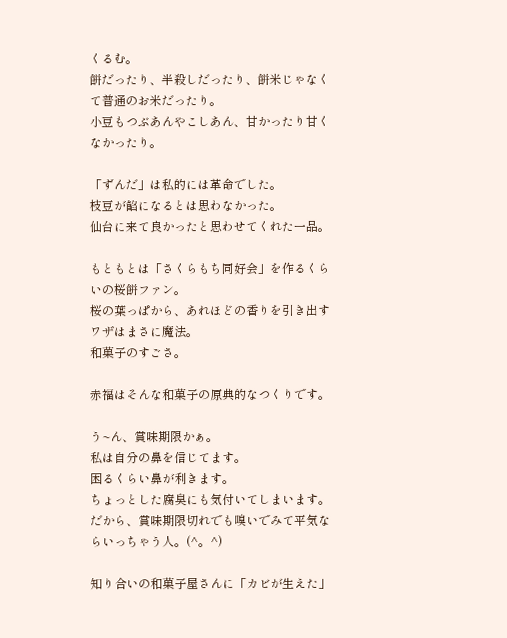くるむ。
餅だったり、半殺しだったり、餅米じゃなくて普通のお米だったり。
小豆もつぶあんやこしあん、甘かったり甘くなかったり。

「ずんだ」は私的には革命でした。
枝豆が餡になるとは思わなかった。
仙台に来て良かったと思わせてくれた一品。

もともとは「さくらもち同好会」を作るくらいの桜餅ファン。
桜の葉っぱから、あれほどの香りを引き出すワザはまさに魔法。
和菓子のすごさ。

赤福はそんな和菓子の原典的なつくりです。

う~ん、賞味期限かぁ。
私は自分の鼻を信じてます。
困るくらい鼻が利きます。
ちょっとした腐臭にも気付いてしまいます。
だから、賞味期限切れでも嗅いでみて平気ならいっちゃう人。(^。^)

知り合いの和菓子屋さんに「カビが生えた」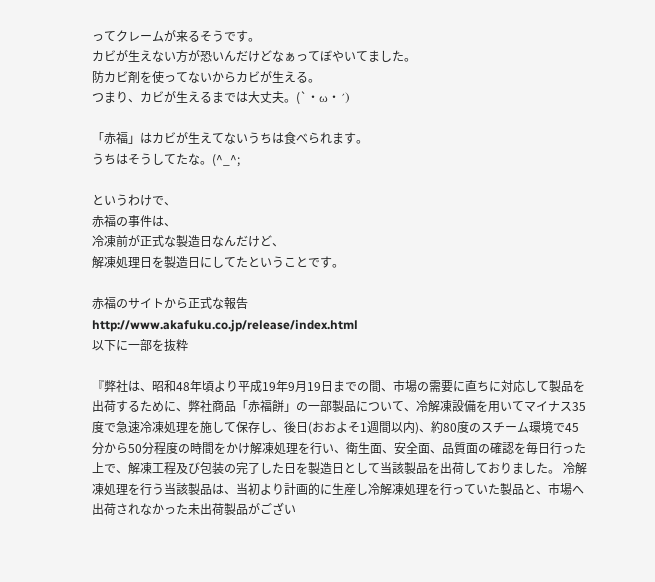ってクレームが来るそうです。
カビが生えない方が恐いんだけどなぁってぼやいてました。
防カビ剤を使ってないからカビが生える。
つまり、カビが生えるまでは大丈夫。(`・ω・´)

「赤福」はカビが生えてないうちは食べられます。
うちはそうしてたな。(^_^;

というわけで、
赤福の事件は、
冷凍前が正式な製造日なんだけど、
解凍処理日を製造日にしてたということです。

赤福のサイトから正式な報告
http://www.akafuku.co.jp/release/index.html
以下に一部を抜粋

『弊社は、昭和48年頃より平成19年9月19日までの間、市場の需要に直ちに対応して製品を出荷するために、弊社商品「赤福餅」の一部製品について、冷解凍設備を用いてマイナス35度で急速冷凍処理を施して保存し、後日(おおよそ1週間以内)、約80度のスチーム環境で45分から50分程度の時間をかけ解凍処理を行い、衛生面、安全面、品質面の確認を毎日行った上で、解凍工程及び包装の完了した日を製造日として当該製品を出荷しておりました。 冷解凍処理を行う当該製品は、当初より計画的に生産し冷解凍処理を行っていた製品と、市場へ出荷されなかった未出荷製品がござい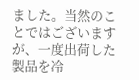ました。当然のことではございますが、一度出荷した製品を冷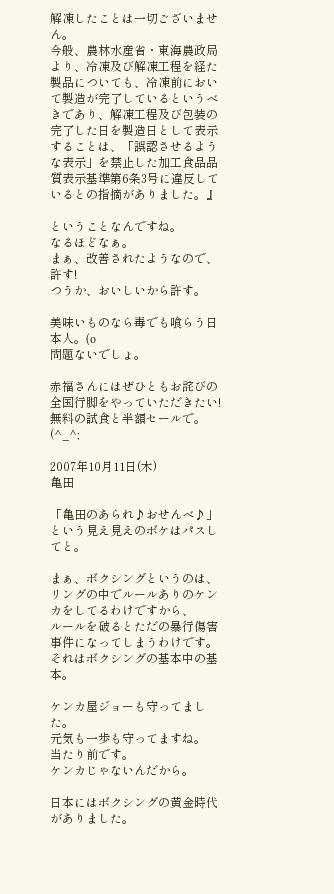解凍したことは一切ございません。
今般、農林水産省・東海農政局より、冷凍及び解凍工程を経た製品についても、冷凍前において製造が完了しているというべきであり、解凍工程及び包装の完了した日を製造日として表示することは、「誤認させるような表示」を禁止した加工食品品質表示基準第6条3号に違反しているとの指摘がありました。』

ということなんですね。
なるほどなぁ。
まぁ、改善されたようなので、許す!
つうか、おいしいから許す。

美味いものなら毒でも喰らう日本人。(o
問題ないでしょ。

赤福さんにはぜひともお詫びの全国行脚をやっていただきたい!
無料の試食と半額セールで。(^_^;

2007年10月11日(木)
亀田

「亀田のあられ♪おせんべ♪」という見え見えのボケはパスしてと。

まぁ、ボクシングというのは、
リングの中でルールありのケンカをしてるわけですから、
ルールを破るとただの暴行傷害事件になってしまうわけです。
それはボクシングの基本中の基本。

ケンカ屋ジョーも守ってました。
元気も一歩も守ってますね。
当たり前です。
ケンカじゃないんだから。

日本にはボクシングの黄金時代がありました。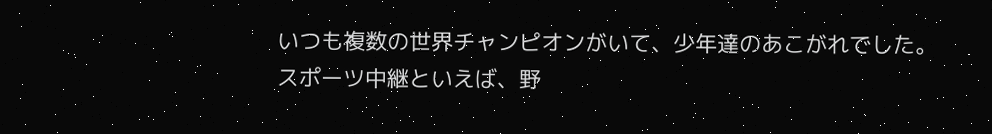いつも複数の世界チャンピオンがいて、少年達のあこがれでした。
スポーツ中継といえば、野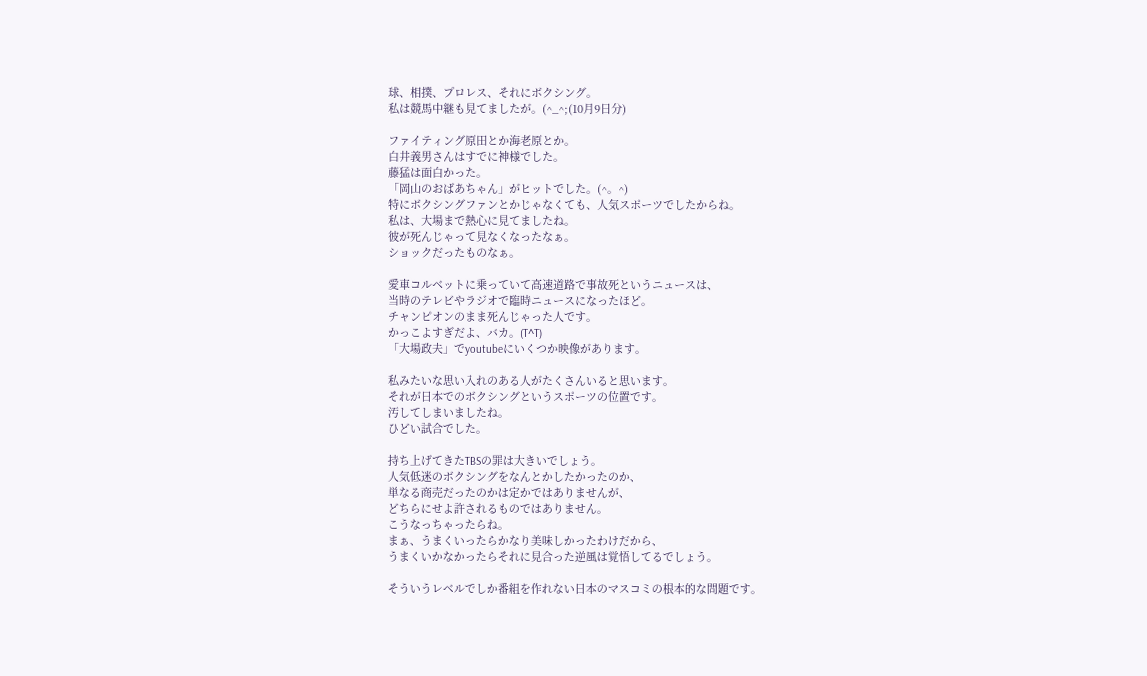球、相撲、プロレス、それにボクシング。
私は競馬中継も見てましたが。(^_^;(10月9日分)

ファイティング原田とか海老原とか。
白井義男さんはすでに神様でした。
藤猛は面白かった。
「岡山のおばあちゃん」がヒットでした。(^。^)
特にボクシングファンとかじゃなくても、人気スポーツでしたからね。
私は、大場まで熱心に見てましたね。
彼が死んじゃって見なくなったなぁ。
ショックだったものなぁ。

愛車コルベットに乗っていて高速道路で事故死というニュースは、
当時のテレビやラジオで臨時ニュースになったほど。
チャンピオンのまま死んじゃった人です。
かっこよすぎだよ、バカ。(T^T)
「大場政夫」でyoutubeにいくつか映像があります。

私みたいな思い入れのある人がたくさんいると思います。
それが日本でのボクシングというスポーツの位置です。
汚してしまいましたね。
ひどい試合でした。

持ち上げてきたTBSの罪は大きいでしょう。
人気低迷のボクシングをなんとかしたかったのか、
単なる商売だったのかは定かではありませんが、
どちらにせよ許されるものではありません。
こうなっちゃったらね。
まぁ、うまくいったらかなり美味しかったわけだから、
うまくいかなかったらそれに見合った逆風は覚悟してるでしょう。

そういうレベルでしか番組を作れない日本のマスコミの根本的な問題です。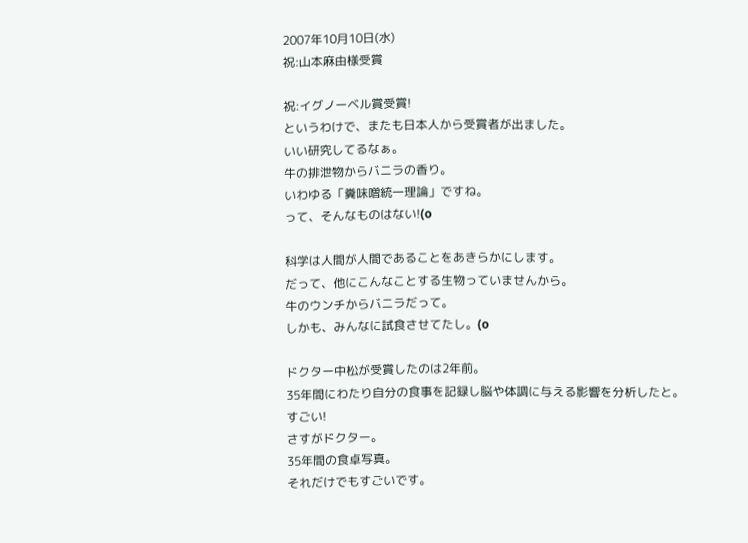2007年10月10日(水)
祝:山本麻由様受賞

祝:イグノーベル賞受賞!
というわけで、またも日本人から受賞者が出ました。
いい研究してるなぁ。
牛の排泄物からバニラの香り。
いわゆる「糞味噌統一理論」ですね。
って、そんなものはない!(o

科学は人間が人間であることをあきらかにします。
だって、他にこんなことする生物っていませんから。
牛のウンチからバニラだって。
しかも、みんなに試食させてたし。(o

ドクター中松が受賞したのは2年前。
35年間にわたり自分の食事を記録し脳や体調に与える影響を分析したと。
すごい!
さすがドクター。
35年間の食卓写真。
それだけでもすごいです。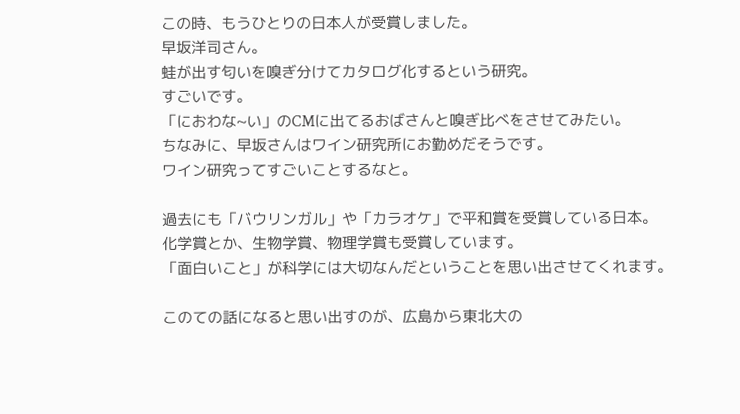この時、もうひとりの日本人が受賞しました。
早坂洋司さん。
蛙が出す匂いを嗅ぎ分けてカタログ化するという研究。
すごいです。
「におわな~い」のCMに出てるおばさんと嗅ぎ比べをさせてみたい。
ちなみに、早坂さんはワイン研究所にお勤めだそうです。
ワイン研究ってすごいことするなと。

過去にも「バウリンガル」や「カラオケ」で平和賞を受賞している日本。
化学賞とか、生物学賞、物理学賞も受賞しています。
「面白いこと」が科学には大切なんだということを思い出させてくれます。

このての話になると思い出すのが、広島から東北大の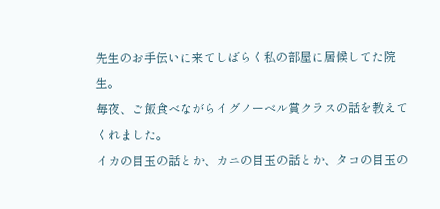先生のお手伝いに来てしばらく私の部屋に居候してた院生。
毎夜、ご飯食べながらイグノーベル賞クラスの話を教えてくれました。
イカの目玉の話とか、カニの目玉の話とか、タコの目玉の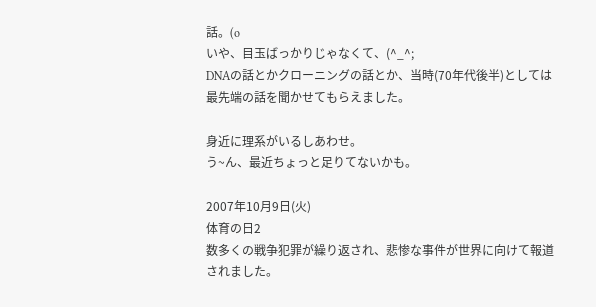話。(o
いや、目玉ばっかりじゃなくて、(^_^;
DNAの話とかクローニングの話とか、当時(70年代後半)としては最先端の話を聞かせてもらえました。

身近に理系がいるしあわせ。
う~ん、最近ちょっと足りてないかも。

2007年10月9日(火)
体育の日2
数多くの戦争犯罪が繰り返され、悲惨な事件が世界に向けて報道されました。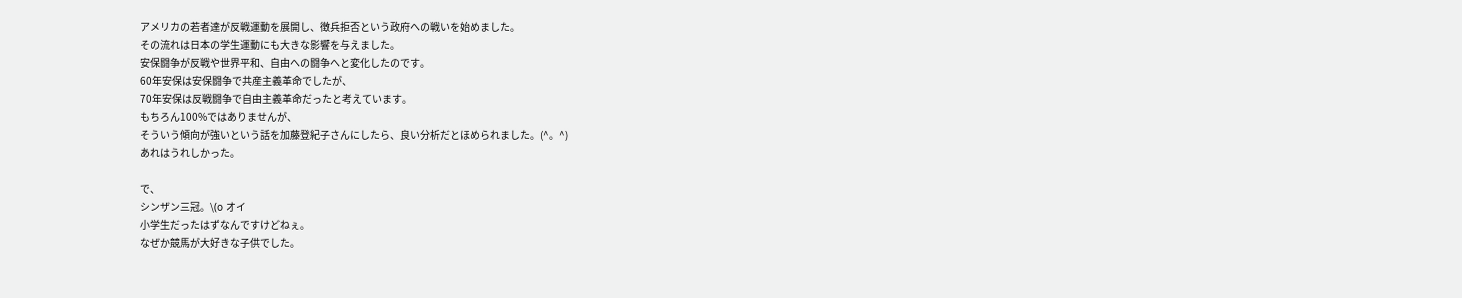アメリカの若者達が反戦運動を展開し、徴兵拒否という政府への戦いを始めました。
その流れは日本の学生運動にも大きな影響を与えました。
安保闘争が反戦や世界平和、自由への闘争へと変化したのです。
60年安保は安保闘争で共産主義革命でしたが、
70年安保は反戦闘争で自由主義革命だったと考えています。
もちろん100%ではありませんが、
そういう傾向が強いという話を加藤登紀子さんにしたら、良い分析だとほめられました。(^。^)
あれはうれしかった。

で、
シンザン三冠。\(o オイ
小学生だったはずなんですけどねぇ。
なぜか競馬が大好きな子供でした。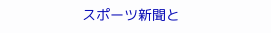スポーツ新聞と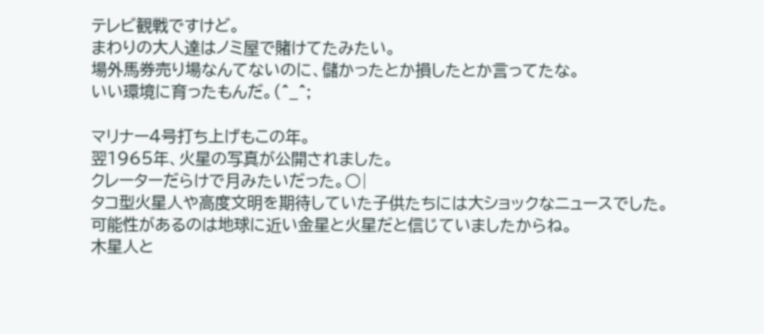テレビ観戦ですけど。
まわりの大人達はノミ屋で賭けてたみたい。
場外馬券売り場なんてないのに、儲かったとか損したとか言ってたな。
いい環境に育ったもんだ。(^_^;

マリナー4号打ち上げもこの年。
翌1965年、火星の写真が公開されました。
クレーターだらけで月みたいだった。○|
タコ型火星人や高度文明を期待していた子供たちには大ショックなニュースでした。
可能性があるのは地球に近い金星と火星だと信じていましたからね。
木星人と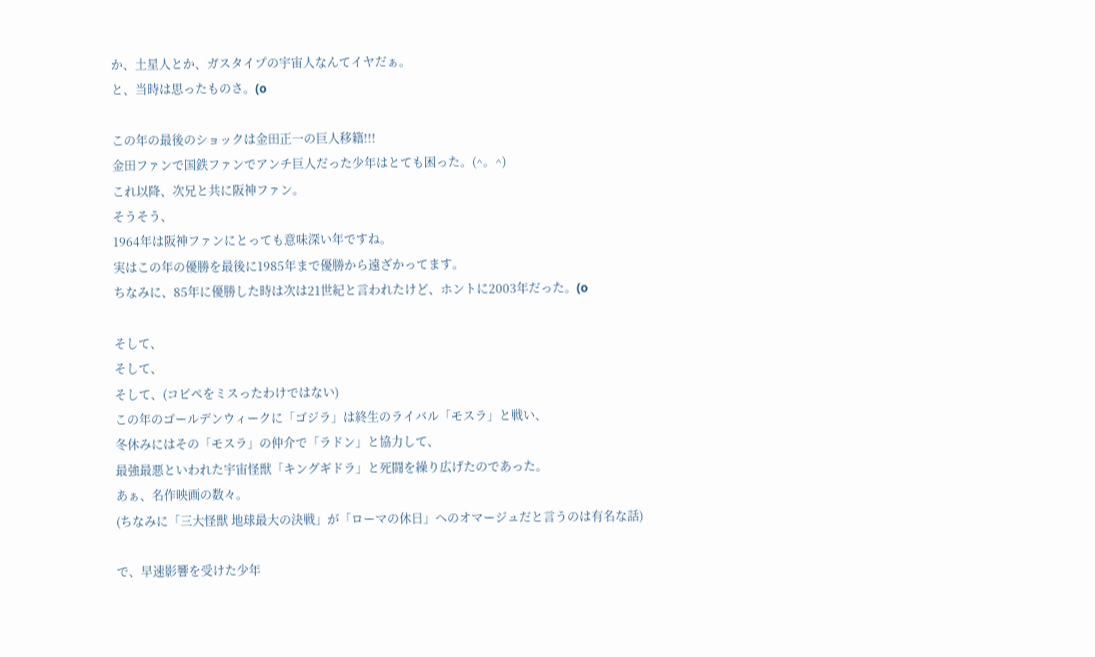か、土星人とか、ガスタイプの宇宙人なんてイヤだぁ。
と、当時は思ったものさ。(o

この年の最後のショックは金田正一の巨人移籍!!!
金田ファンで国鉄ファンでアンチ巨人だった少年はとても困った。(^。^)
これ以降、次兄と共に阪神ファン。
そうそう、
1964年は阪神ファンにとっても意味深い年ですね。
実はこの年の優勝を最後に1985年まで優勝から遠ざかってます。
ちなみに、85年に優勝した時は次は21世紀と言われたけど、ホントに2003年だった。(o

そして、
そして、
そして、(コピペをミスったわけではない)
この年のゴールデンウィークに「ゴジラ」は終生のライバル「モスラ」と戦い、
冬休みにはその「モスラ」の仲介で「ラドン」と協力して、
最強最悪といわれた宇宙怪獣「キングギドラ」と死闘を繰り広げたのであった。
あぁ、名作映画の数々。
(ちなみに「三大怪獣 地球最大の決戦」が「ローマの休日」へのオマージュだと言うのは有名な話)

で、早速影響を受けた少年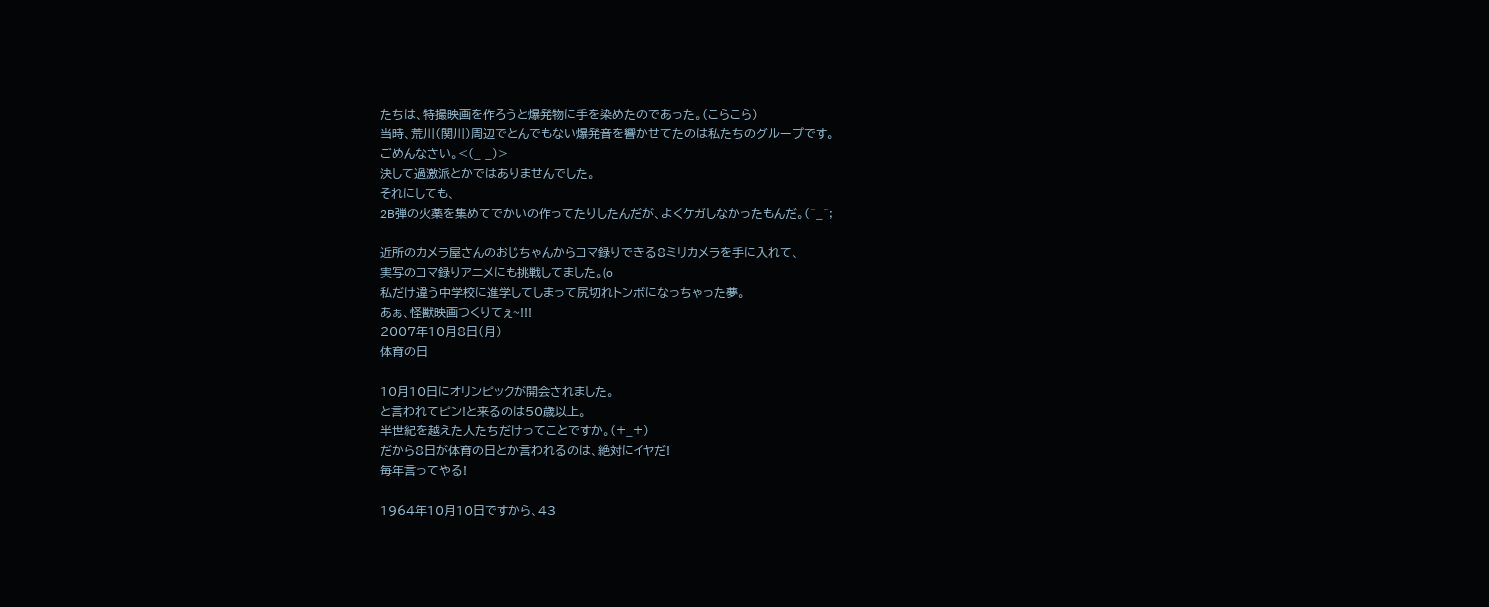たちは、特撮映画を作ろうと爆発物に手を染めたのであった。(こらこら)
当時、荒川(関川)周辺でとんでもない爆発音を響かせてたのは私たちのグループです。
ごめんなさい。<(_ _)>
決して過激派とかではありませんでした。
それにしても、
2B弾の火薬を集めてでかいの作ってたりしたんだが、よくケガしなかったもんだ。(^_^;

近所のカメラ屋さんのおじちゃんからコマ録りできる8ミリカメラを手に入れて、
実写のコマ録りアニメにも挑戦してました。(o
私だけ違う中学校に進学してしまって尻切れトンボになっちゃった夢。
あぁ、怪獣映画つくりてぇ~!!!
2007年10月8日(月)
体育の日

10月10日にオリンピックが開会されました。
と言われてピン!と来るのは50歳以上。
半世紀を越えた人たちだけってことですか。(+_+)
だから8日が体育の日とか言われるのは、絶対にイヤだ!
毎年言ってやる!

1964年10月10日ですから、43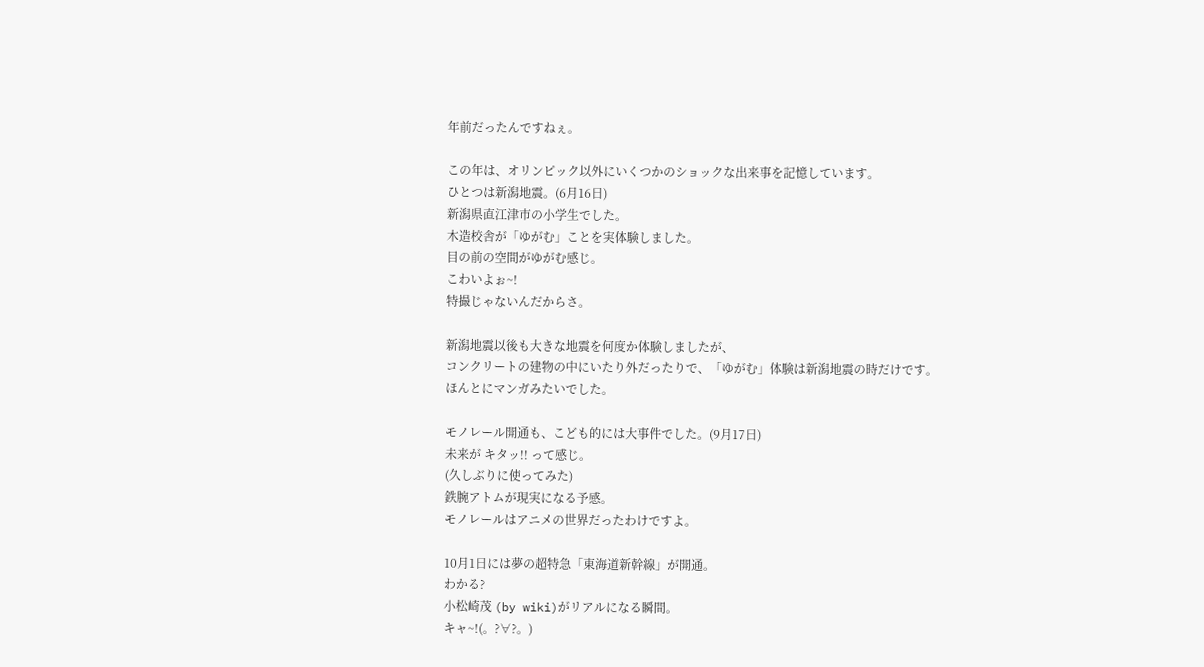年前だったんですねぇ。

この年は、オリンピック以外にいくつかのショックな出来事を記憶しています。
ひとつは新潟地震。(6月16日)
新潟県直江津市の小学生でした。
木造校舎が「ゆがむ」ことを実体験しました。
目の前の空間がゆがむ感じ。
こわいよぉ~!
特撮じゃないんだからさ。

新潟地震以後も大きな地震を何度か体験しましたが、
コンクリートの建物の中にいたり外だったりで、「ゆがむ」体験は新潟地震の時だけです。
ほんとにマンガみたいでした。

モノレール開通も、こども的には大事件でした。(9月17日)
未来が キタッ!! って感じ。
(久しぶりに使ってみた)
鉄腕アトムが現実になる予感。
モノレールはアニメの世界だったわけですよ。

10月1日には夢の超特急「東海道新幹線」が開通。
わかる?
小松崎茂 (by wiki)がリアルになる瞬間。
キャ~!(。?∀?。)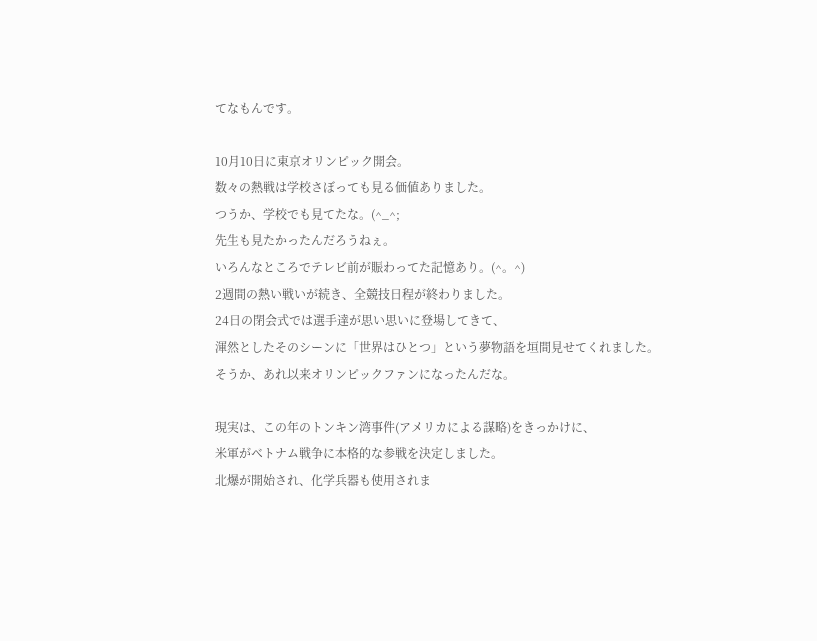てなもんです。

10月10日に東京オリンピック開会。
数々の熱戦は学校さぼっても見る価値ありました。
つうか、学校でも見てたな。(^_^;
先生も見たかったんだろうねぇ。
いろんなところでテレビ前が賑わってた記憶あり。(^。^)
2週間の熱い戦いが続き、全競技日程が終わりました。
24日の閉会式では選手達が思い思いに登場してきて、
渾然としたそのシーンに「世界はひとつ」という夢物語を垣間見せてくれました。
そうか、あれ以来オリンピックファンになったんだな。

現実は、この年のトンキン湾事件(アメリカによる謀略)をきっかけに、
米軍がベトナム戦争に本格的な参戦を決定しました。
北爆が開始され、化学兵器も使用されま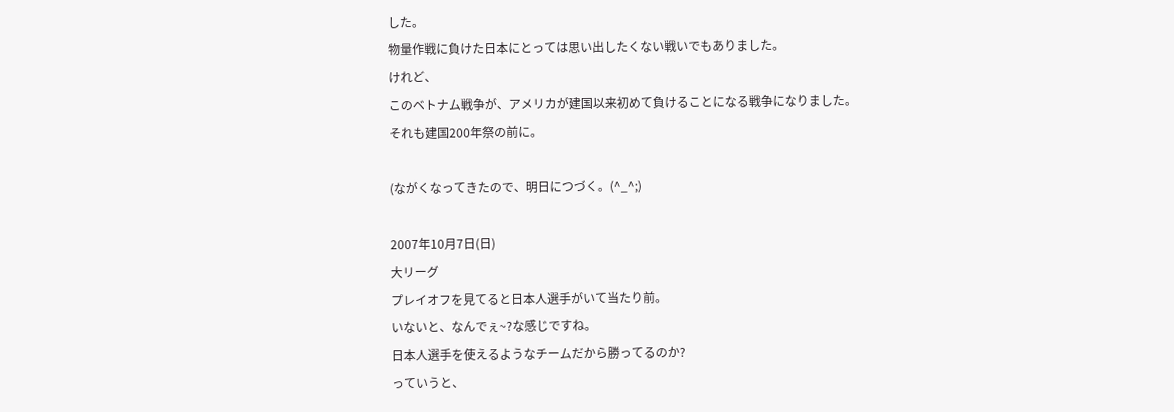した。
物量作戦に負けた日本にとっては思い出したくない戦いでもありました。
けれど、
このベトナム戦争が、アメリカが建国以来初めて負けることになる戦争になりました。
それも建国200年祭の前に。

(ながくなってきたので、明日につづく。(^_^;)

2007年10月7日(日)
大リーグ
プレイオフを見てると日本人選手がいて当たり前。
いないと、なんでぇ~?な感じですね。
日本人選手を使えるようなチームだから勝ってるのか?
っていうと、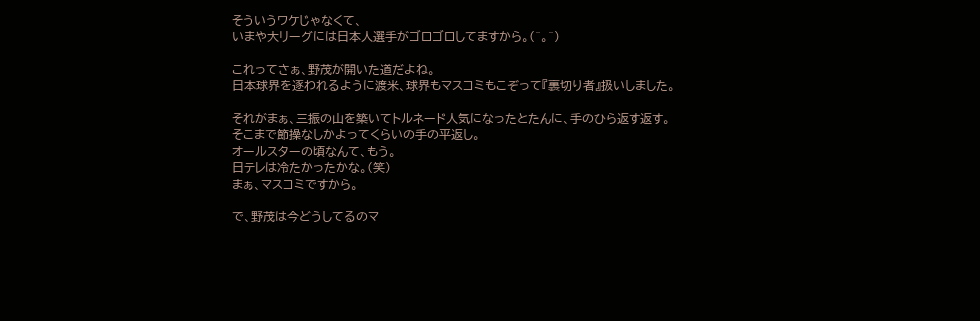そういうワケじゃなくて、
いまや大リーグには日本人選手がゴロゴロしてますから。(^。^)

これってさぁ、野茂が開いた道だよね。
日本球界を逐われるように渡米、球界もマスコミもこぞって『裏切り者』扱いしました。

それがまぁ、三振の山を築いてトルネード人気になったとたんに、手のひら返す返す。
そこまで節操なしかよってくらいの手の平返し。
オールスターの頃なんて、もう。
日テレは冷たかったかな。(笑)
まぁ、マスコミですから。

で、野茂は今どうしてるのマ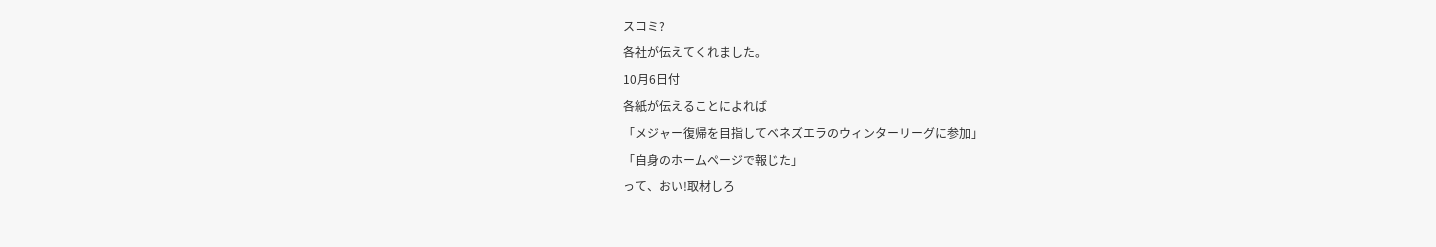スコミ?
各社が伝えてくれました。
10月6日付
各紙が伝えることによれば
「メジャー復帰を目指してベネズエラのウィンターリーグに参加」
「自身のホームページで報じた」
って、おい!取材しろ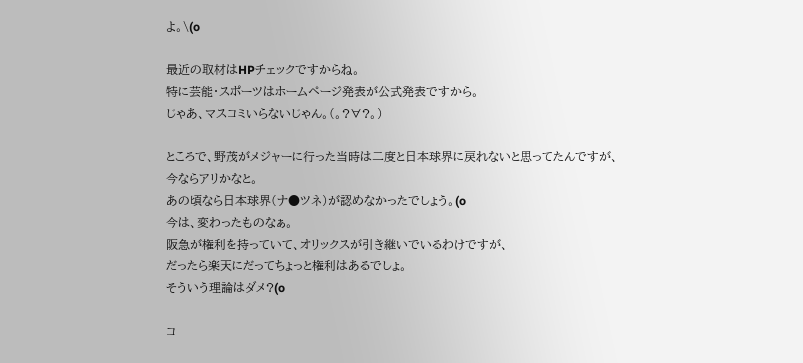よ。\(o

最近の取材はHPチェックですからね。
特に芸能・スポーツはホームページ発表が公式発表ですから。
じゃあ、マスコミいらないじゃん。(。?∀?。)

ところで、野茂がメジャーに行った当時は二度と日本球界に戻れないと思ってたんですが、今ならアリかなと。
あの頃なら日本球界(ナ●ツネ)が認めなかったでしょう。(o
今は、変わったものなぁ。
阪急が権利を持っていて、オリックスが引き継いでいるわけですが、
だったら楽天にだってちょっと権利はあるでしょ。
そういう理論はダメ?(o

コ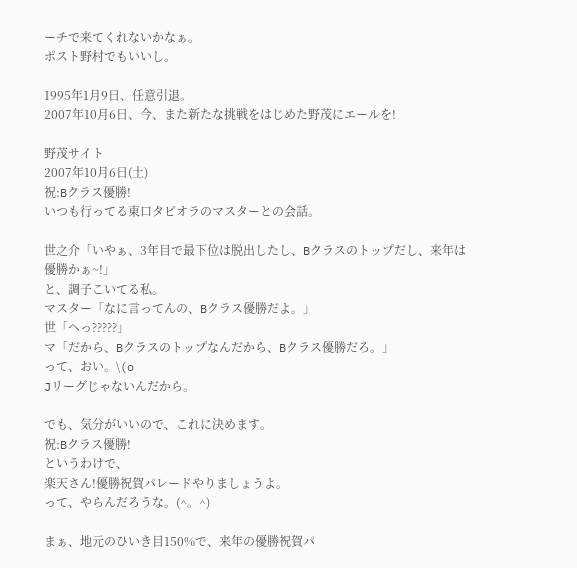ーチで来てくれないかなぁ。
ポスト野村でもいいし。

1995年1月9日、任意引退。
2007年10月6日、今、また新たな挑戦をはじめた野茂にエールを!

野茂サイト
2007年10月6日(土)
祝:Bクラス優勝!
いつも行ってる東口タピオラのマスターとの会話。

世之介「いやぁ、3年目で最下位は脱出したし、Bクラスのトップだし、来年は優勝かぁ~!」
と、調子こいてる私。
マスター「なに言ってんの、Bクラス優勝だよ。」
世「へっ?????」
マ「だから、Bクラスのトップなんだから、Bクラス優勝だろ。」
って、おい。\(o
Jリーグじゃないんだから。

でも、気分がいいので、これに決めます。
祝:Bクラス優勝!
というわけで、
楽天さん!優勝祝賀パレードやりましょうよ。
って、やらんだろうな。(^。^)

まぁ、地元のひいき目150%で、来年の優勝祝賀パ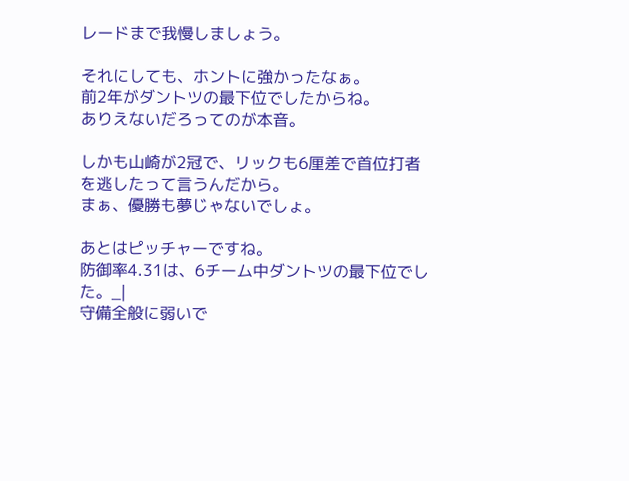レードまで我慢しましょう。

それにしても、ホントに強かったなぁ。
前2年がダントツの最下位でしたからね。
ありえないだろってのが本音。

しかも山崎が2冠で、リックも6厘差で首位打者を逃したって言うんだから。
まぁ、優勝も夢じゃないでしょ。

あとはピッチャーですね。
防御率4.31は、6チーム中ダントツの最下位でした。_|
守備全般に弱いで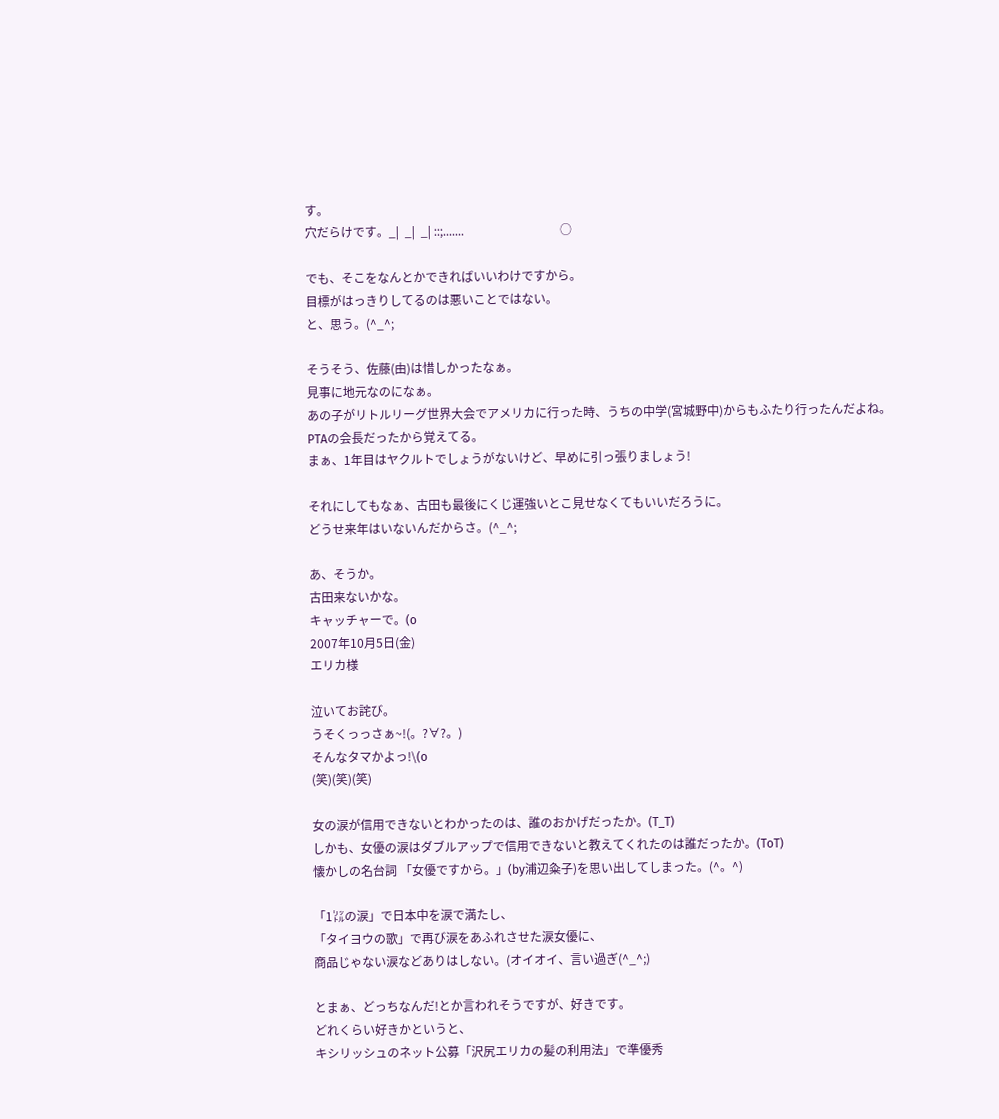す。
穴だらけです。_|  _|  _| ::;.......                                ○

でも、そこをなんとかできればいいわけですから。
目標がはっきりしてるのは悪いことではない。
と、思う。(^_^;

そうそう、佐藤(由)は惜しかったなぁ。
見事に地元なのになぁ。
あの子がリトルリーグ世界大会でアメリカに行った時、うちの中学(宮城野中)からもふたり行ったんだよね。
PTAの会長だったから覚えてる。
まぁ、1年目はヤクルトでしょうがないけど、早めに引っ張りましょう!

それにしてもなぁ、古田も最後にくじ運強いとこ見せなくてもいいだろうに。
どうせ来年はいないんだからさ。(^_^;

あ、そうか。
古田来ないかな。
キャッチャーで。(o
2007年10月5日(金)
エリカ様

泣いてお詫び。
うそくっっさぁ~!(。?∀?。)
そんなタマかよっ!\(o
(笑)(笑)(笑)

女の涙が信用できないとわかったのは、誰のおかげだったか。(T_T)
しかも、女優の涙はダブルアップで信用できないと教えてくれたのは誰だったか。(ToT)
懐かしの名台詞 「女優ですから。」(by浦辺粂子)を思い出してしまった。(^。^)

「1㍑の涙」で日本中を涙で満たし、
「タイヨウの歌」で再び涙をあふれさせた涙女優に、
商品じゃない涙などありはしない。(オイオイ、言い過ぎ(^_^;)

とまぁ、どっちなんだ!とか言われそうですが、好きです。
どれくらい好きかというと、
キシリッシュのネット公募「沢尻エリカの髪の利用法」で準優秀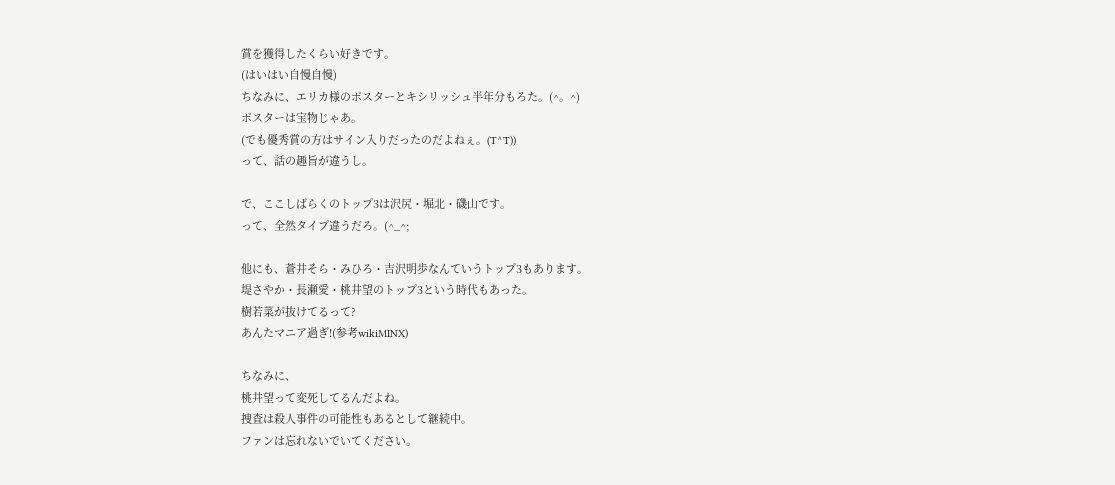賞を獲得したくらい好きです。
(はいはい自慢自慢)
ちなみに、エリカ様のポスターとキシリッシュ半年分もろた。(^。^)
ポスターは宝物じゃあ。
(でも優秀賞の方はサイン入りだったのだよねぇ。(T^T))
って、話の趣旨が違うし。

で、ここしばらくのトップ3は沢尻・堀北・磯山です。
って、全然タイプ違うだろ。(^_^;

他にも、蒼井そら・みひろ・吉沢明歩なんていうトップ3もあります。
堤さやか・長瀬愛・桃井望のトップ3という時代もあった。
樹若菜が抜けてるって?
あんたマニア過ぎ!(参考wikiMINX)

ちなみに、
桃井望って変死してるんだよね。
捜査は殺人事件の可能性もあるとして継続中。
ファンは忘れないでいてください。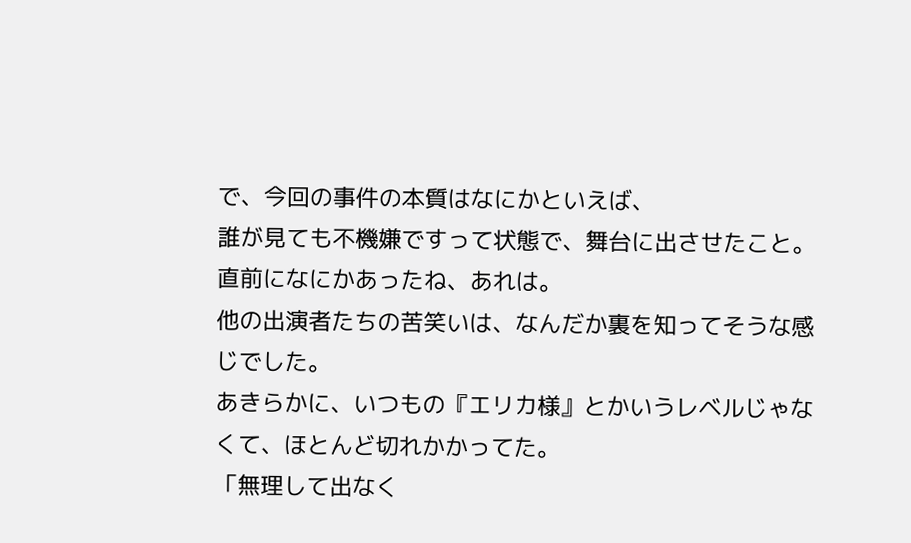で、今回の事件の本質はなにかといえば、
誰が見ても不機嫌ですって状態で、舞台に出させたこと。
直前になにかあったね、あれは。
他の出演者たちの苦笑いは、なんだか裏を知ってそうな感じでした。
あきらかに、いつもの『エリカ様』とかいうレベルじゃなくて、ほとんど切れかかってた。
「無理して出なく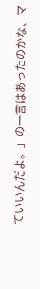ていいんだよ。」の一言はあったのかな、マ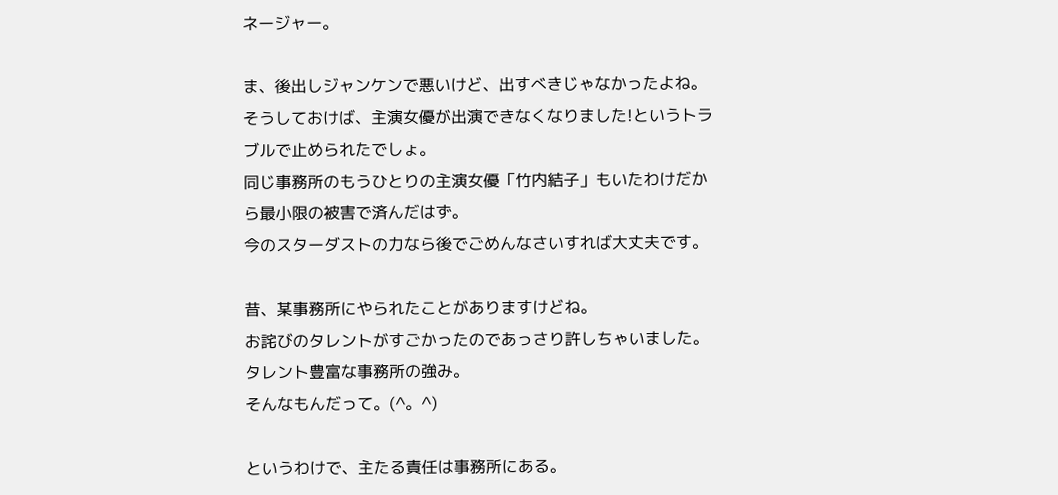ネージャー。

ま、後出しジャンケンで悪いけど、出すべきじゃなかったよね。
そうしておけば、主演女優が出演できなくなりました!というトラブルで止められたでしょ。
同じ事務所のもうひとりの主演女優「竹内結子」もいたわけだから最小限の被害で済んだはず。
今のスターダストの力なら後でごめんなさいすれば大丈夫です。

昔、某事務所にやられたことがありますけどね。
お詫びのタレントがすごかったのであっさり許しちゃいました。
タレント豊富な事務所の強み。
そんなもんだって。(^。^)

というわけで、主たる責任は事務所にある。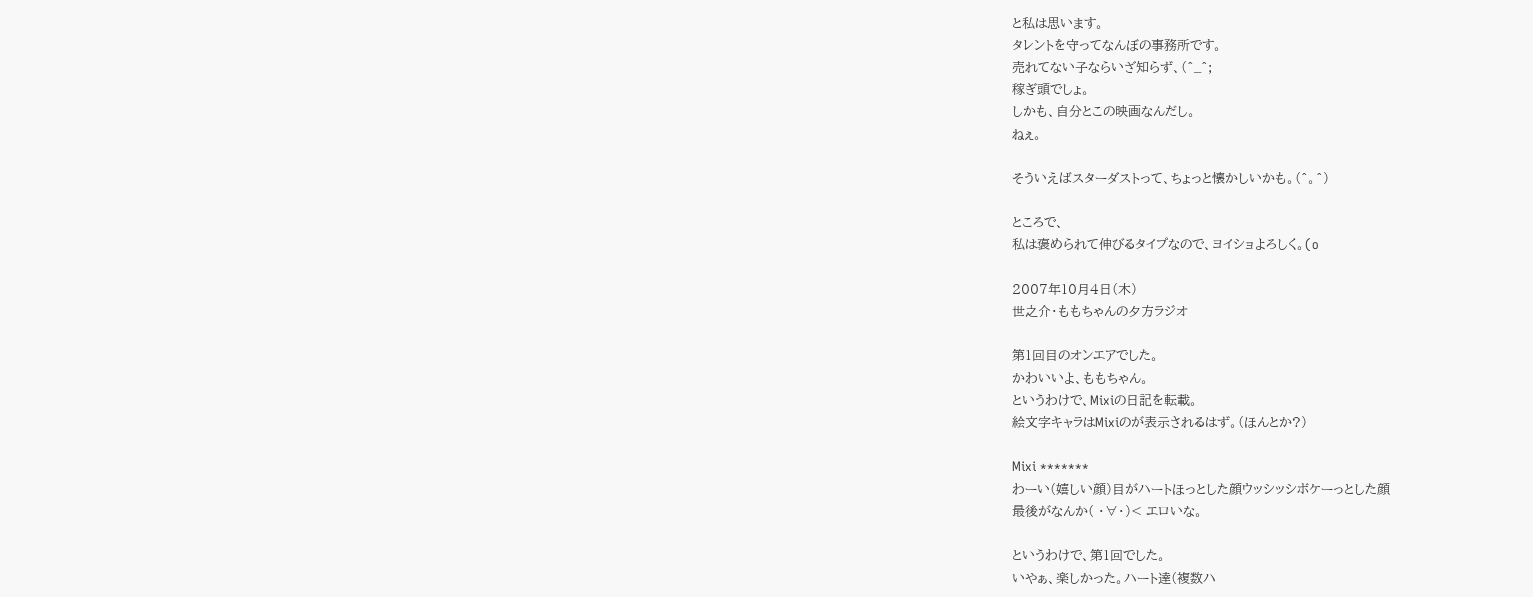と私は思います。
タレントを守ってなんぼの事務所です。
売れてない子ならいざ知らず、(^_^;
稼ぎ頭でしょ。
しかも、自分とこの映画なんだし。
ねぇ。

そういえばスターダストって、ちょっと懐かしいかも。(^。^)

ところで、
私は褒められて伸びるタイプなので、ヨイショよろしく。(o

2007年10月4日(木)
世之介・ももちゃんの夕方ラジオ

第1回目のオンエアでした。
かわいいよ、ももちゃん。
というわけで、Mixiの日記を転載。
絵文字キャラはMixiのが表示されるはず。(ほんとか?)

Mixi *******
わーい(嬉しい顔)目がハートほっとした顔ウッシッシボケーっとした顔
最後がなんか( ・∀・)< エロいな。

というわけで、第1回でした。
いやぁ、楽しかった。ハート達(複数ハ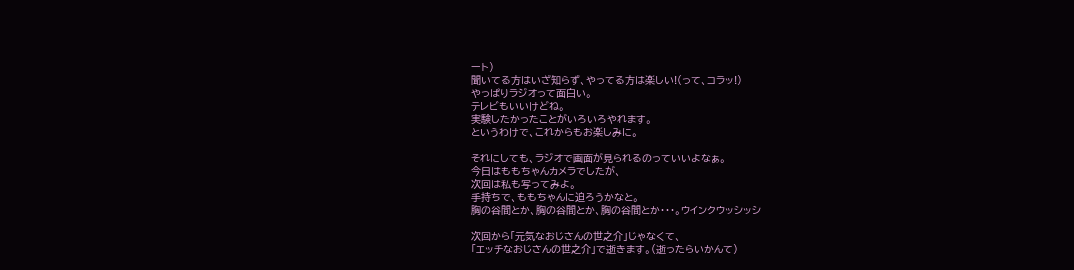ート)
聞いてる方はいざ知らず、やってる方は楽しい!(って、コラッ!)
やっぱりラジオって面白い。
テレビもいいけどね。
実験したかったことがいろいろやれます。
というわけで、これからもお楽しみに。

それにしても、ラジオで画面が見られるのっていいよなぁ。
今日はももちゃんカメラでしたが、
次回は私も写ってみよ。
手持ちで、ももちゃんに迫ろうかなと。
胸の谷間とか、胸の谷間とか、胸の谷間とか・・・。ウインクウッシッシ

次回から「元気なおじさんの世之介」じゃなくて、
「エッチなおじさんの世之介」で逝きます。(逝ったらいかんて)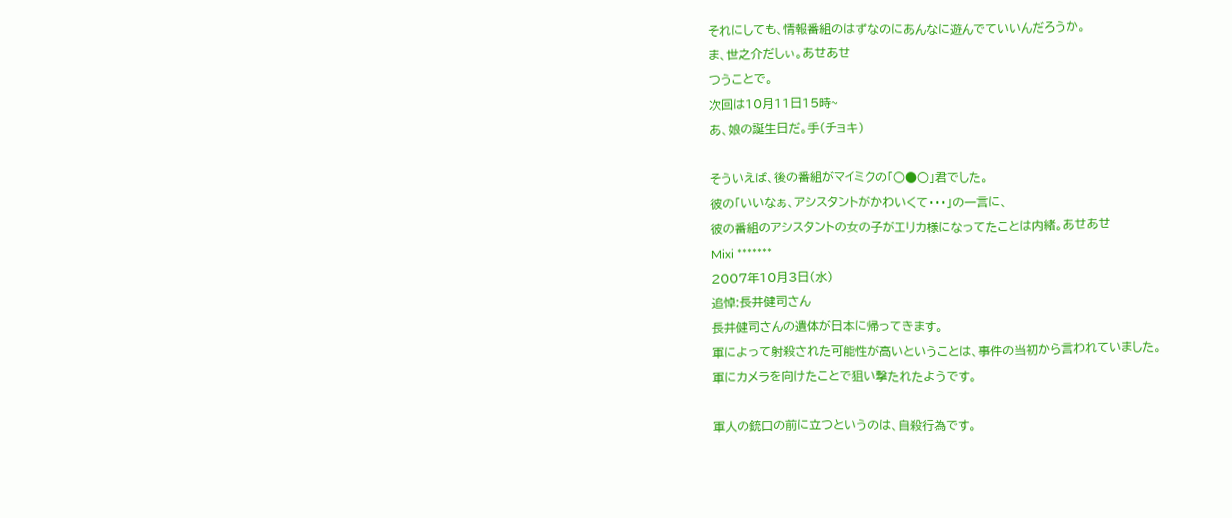それにしても、情報番組のはずなのにあんなに遊んでていいんだろうか。
ま、世之介だしぃ。あせあせ
つうことで。
次回は10月11日15時~
あ、娘の誕生日だ。手(チョキ)

そういえば、後の番組がマイミクの「○●○」君でした。
彼の「いいなぁ、アシスタントがかわいくて・・・」の一言に、
彼の番組のアシスタントの女の子がエリカ様になってたことは内緒。あせあせ
Mixi *******
2007年10月3日(水)
追悼:長井健司さん
長井健司さんの遺体が日本に帰ってきます。
軍によって射殺された可能性が高いということは、事件の当初から言われていました。
軍にカメラを向けたことで狙い撃たれたようです。

軍人の銃口の前に立つというのは、自殺行為です。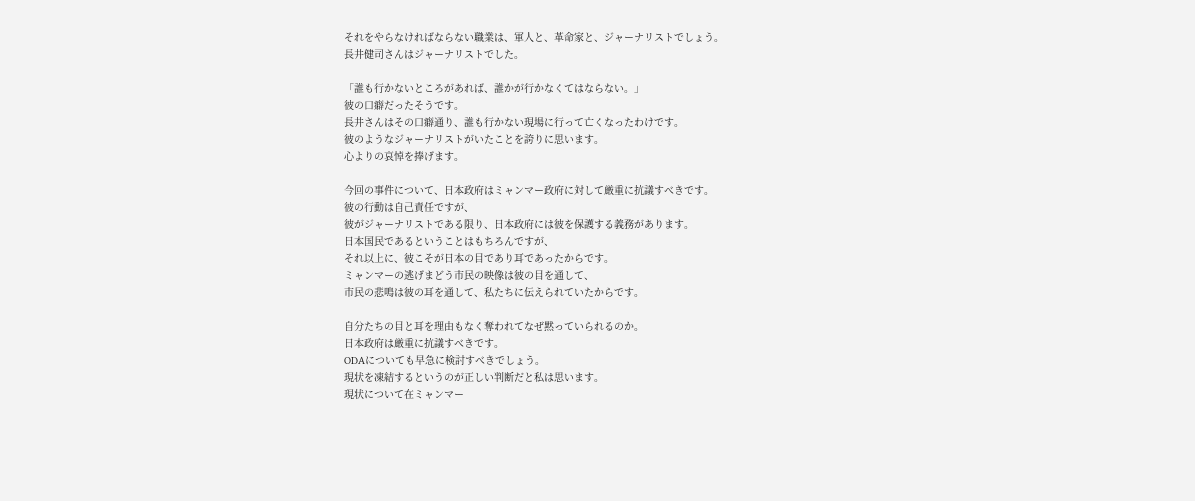それをやらなければならない職業は、軍人と、革命家と、ジャーナリストでしょう。
長井健司さんはジャーナリストでした。

「誰も行かないところがあれば、誰かが行かなくてはならない。」
彼の口癖だったそうです。
長井さんはその口癖通り、誰も行かない現場に行って亡くなったわけです。
彼のようなジャーナリストがいたことを誇りに思います。
心よりの哀悼を捧げます。

今回の事件について、日本政府はミャンマー政府に対して厳重に抗議すべきです。
彼の行動は自己責任ですが、
彼がジャーナリストである限り、日本政府には彼を保護する義務があります。
日本国民であるということはもちろんですが、
それ以上に、彼こそが日本の目であり耳であったからです。
ミャンマーの逃げまどう市民の映像は彼の目を通して、
市民の悲鳴は彼の耳を通して、私たちに伝えられていたからです。

自分たちの目と耳を理由もなく奪われてなぜ黙っていられるのか。
日本政府は厳重に抗議すべきです。
ODAについても早急に検討すべきでしょう。
現状を凍結するというのが正しい判断だと私は思います。
現状について在ミャンマー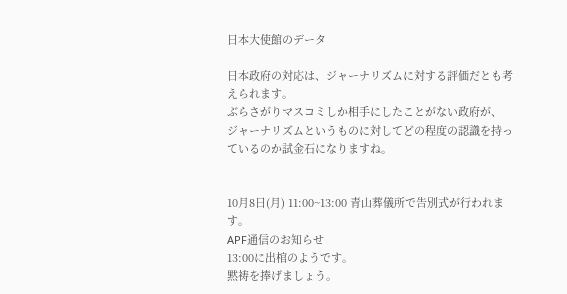日本大使館のデータ

日本政府の対応は、ジャーナリズムに対する評価だとも考えられます。
ぶらさがりマスコミしか相手にしたことがない政府が、
ジャーナリズムというものに対してどの程度の認識を持っているのか試金石になりますね。


10月8日(月) 11:00~13:00 青山葬儀所で告別式が行われます。
APF通信のお知らせ
13:00に出棺のようです。
黙祷を捧げましょう。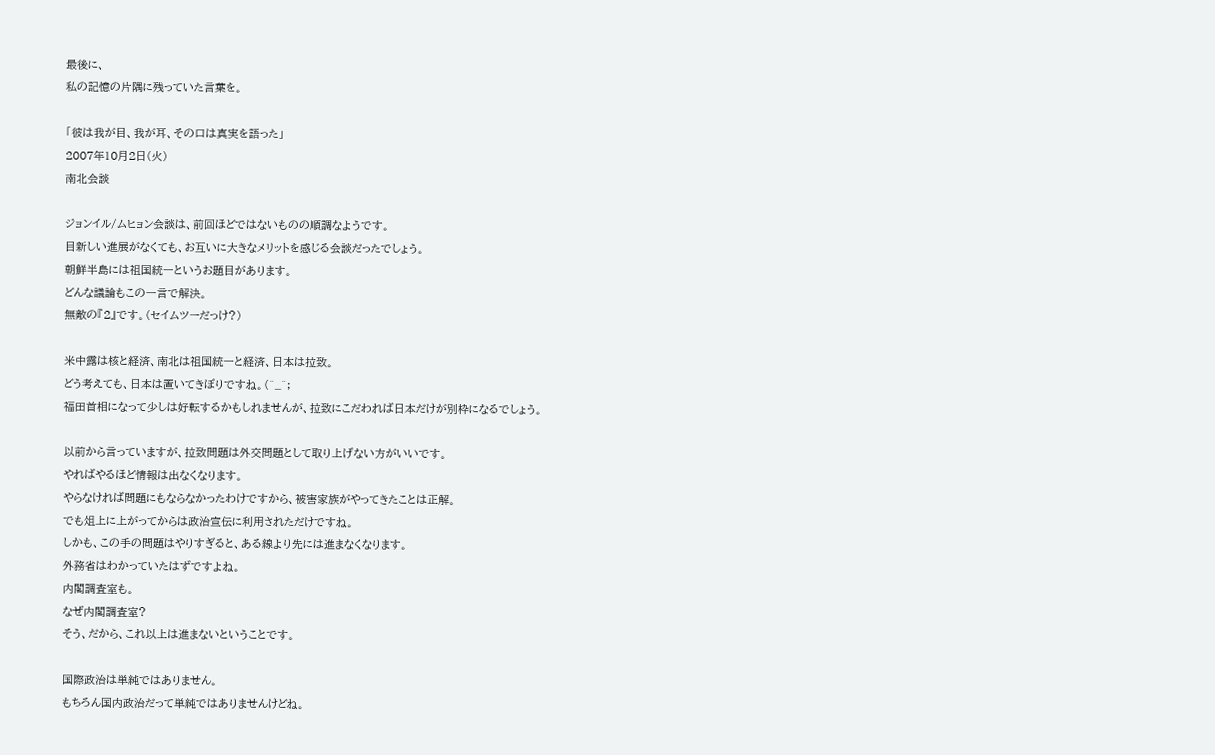最後に、
私の記憶の片隅に残っていた言葉を。

「彼は我が目、我が耳、その口は真実を語った」
2007年10月2日(火)
南北会談

ジョンイル/ムヒョン会談は、前回ほどではないものの順調なようです。
目新しい進展がなくても、お互いに大きなメリットを感じる会談だったでしょう。
朝鮮半島には祖国統一というお題目があります。
どんな議論もこの一言で解決。
無敵の『2』です。(セイムツーだっけ?)

米中露は核と経済、南北は祖国統一と経済、日本は拉致。
どう考えても、日本は置いてきぼりですね。(^_^;
福田首相になって少しは好転するかもしれませんが、拉致にこだわれば日本だけが別枠になるでしょう。

以前から言っていますが、拉致問題は外交問題として取り上げない方がいいです。
やればやるほど情報は出なくなります。
やらなければ問題にもならなかったわけですから、被害家族がやってきたことは正解。
でも俎上に上がってからは政治宣伝に利用されただけですね。
しかも、この手の問題はやりすぎると、ある線より先には進まなくなります。
外務省はわかっていたはずですよね。
内閣調査室も。
なぜ内閣調査室?
そう、だから、これ以上は進まないということです。

国際政治は単純ではありません。
もちろん国内政治だって単純ではありませんけどね。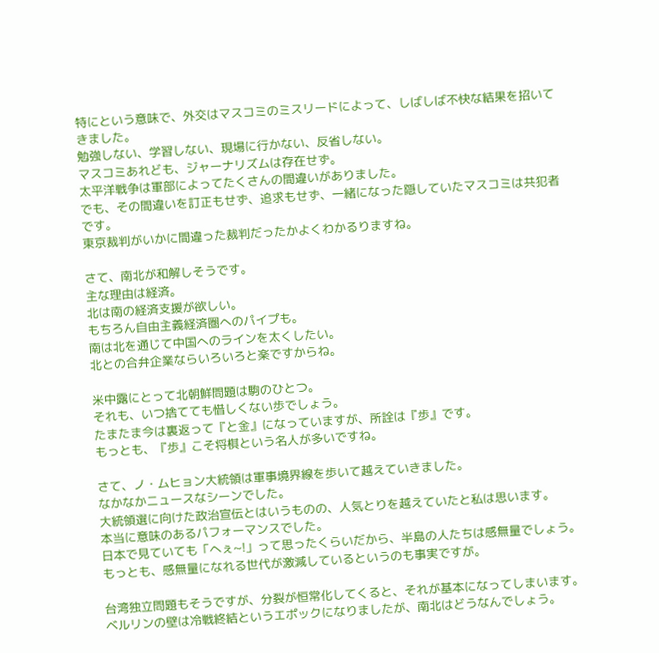特にという意味で、外交はマスコミのミスリードによって、しばしば不快な結果を招いてきました。
勉強しない、学習しない、現場に行かない、反省しない。
マスコミあれども、ジャーナリズムは存在せず。
太平洋戦争は軍部によってたくさんの間違いがありました。
でも、その間違いを訂正もせず、追求もせず、一緒になった隠していたマスコミは共犯者です。
東京裁判がいかに間違った裁判だったかよくわかるりますね。

さて、南北が和解しそうです。
主な理由は経済。
北は南の経済支援が欲しい。
もちろん自由主義経済圏へのパイプも。
南は北を通じて中国へのラインを太くしたい。
北との合弁企業ならいろいろと楽ですからね。

米中露にとって北朝鮮問題は駒のひとつ。
それも、いつ捨てても惜しくない歩でしょう。
たまたま今は裏返って『と金』になっていますが、所詮は『歩』です。
もっとも、『歩』こそ将棋という名人が多いですね。

さて、ノ・ムヒョン大統領は軍事境界線を歩いて越えていきました。
なかなかニュースなシーンでした。
大統領選に向けた政治宣伝とはいうものの、人気とりを越えていたと私は思います。
本当に意味のあるパフォーマンスでした。
日本で見ていても「へぇ~!」って思ったくらいだから、半島の人たちは感無量でしょう。
もっとも、感無量になれる世代が激減しているというのも事実ですが。

台湾独立問題もそうですが、分裂が恒常化してくると、それが基本になってしまいます。
ベルリンの壁は冷戦終結というエポックになりましたが、南北はどうなんでしょう。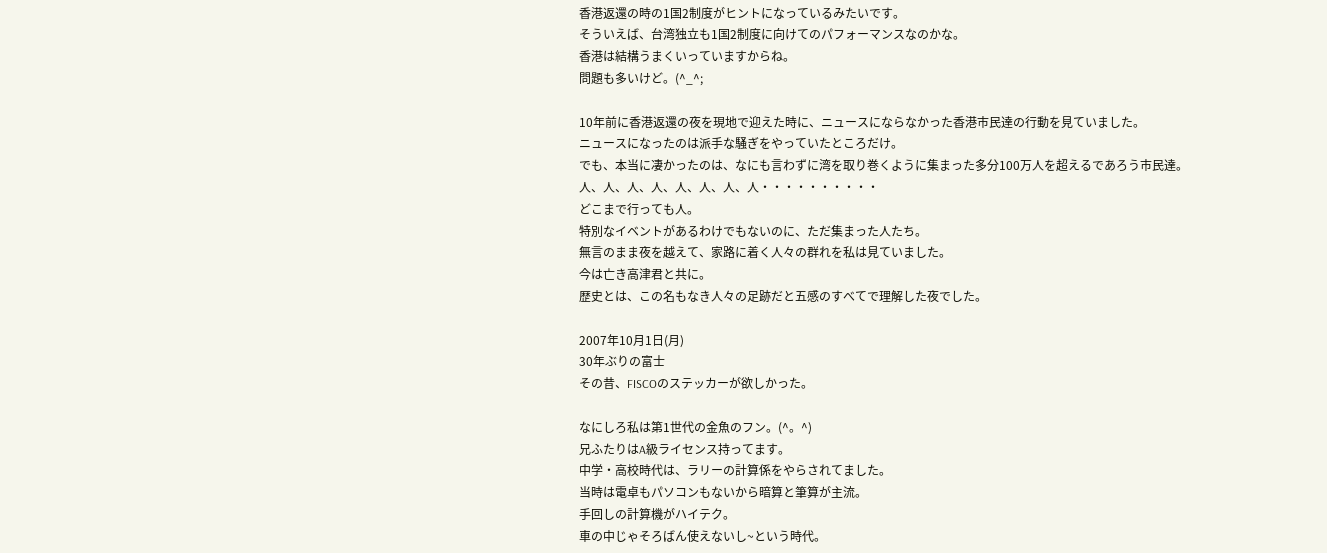香港返還の時の1国2制度がヒントになっているみたいです。
そういえば、台湾独立も1国2制度に向けてのパフォーマンスなのかな。
香港は結構うまくいっていますからね。
問題も多いけど。(^_^;

10年前に香港返還の夜を現地で迎えた時に、ニュースにならなかった香港市民達の行動を見ていました。
ニュースになったのは派手な騒ぎをやっていたところだけ。
でも、本当に凄かったのは、なにも言わずに湾を取り巻くように集まった多分100万人を超えるであろう市民達。
人、人、人、人、人、人、人、人・・・・・・・・・・
どこまで行っても人。
特別なイベントがあるわけでもないのに、ただ集まった人たち。
無言のまま夜を越えて、家路に着く人々の群れを私は見ていました。
今は亡き高津君と共に。
歴史とは、この名もなき人々の足跡だと五感のすべてで理解した夜でした。

2007年10月1日(月)
30年ぶりの富士
その昔、FISCOのステッカーが欲しかった。

なにしろ私は第1世代の金魚のフン。(^。^)
兄ふたりはA級ライセンス持ってます。
中学・高校時代は、ラリーの計算係をやらされてました。
当時は電卓もパソコンもないから暗算と筆算が主流。
手回しの計算機がハイテク。
車の中じゃそろばん使えないし~という時代。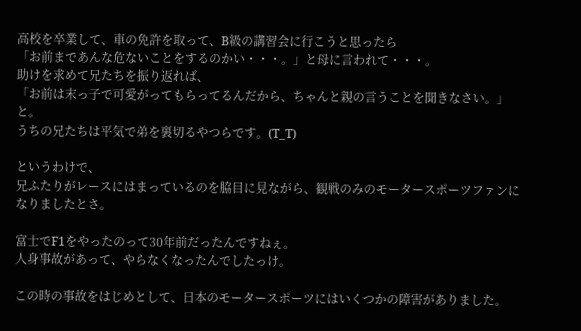高校を卒業して、車の免許を取って、B級の講習会に行こうと思ったら
「お前まであんな危ないことをするのかい・・・。」と母に言われて・・・。
助けを求めて兄たちを振り返れば、
「お前は末っ子で可愛がってもらってるんだから、ちゃんと親の言うことを聞きなさい。」と。
うちの兄たちは平気で弟を裏切るやつらです。(T_T)

というわけで、
兄ふたりがレースにはまっているのを脇目に見ながら、観戦のみのモータースポーツファンになりましたとさ。

富士でF1をやったのって30年前だったんですねぇ。
人身事故があって、やらなくなったんでしたっけ。

この時の事故をはじめとして、日本のモータースポーツにはいくつかの障害がありました。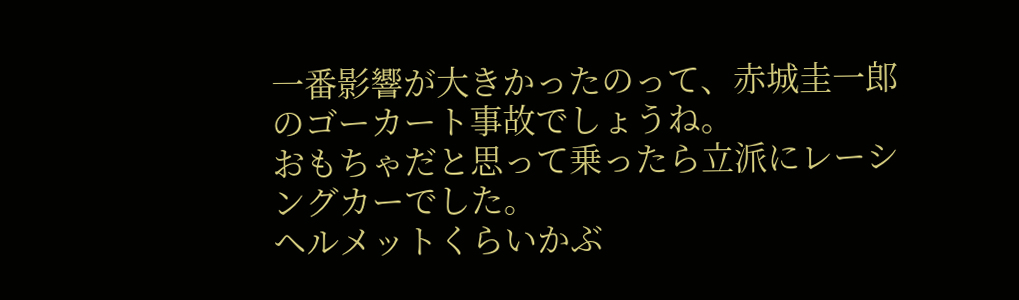一番影響が大きかったのって、赤城圭一郎のゴーカート事故でしょうね。
おもちゃだと思って乗ったら立派にレーシングカーでした。
ヘルメットくらいかぶ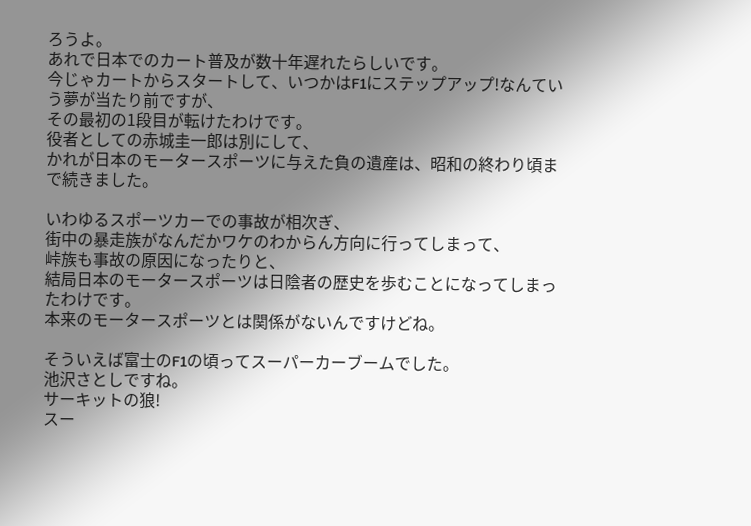ろうよ。
あれで日本でのカート普及が数十年遅れたらしいです。
今じゃカートからスタートして、いつかはF1にステップアップ!なんていう夢が当たり前ですが、
その最初の1段目が転けたわけです。
役者としての赤城圭一郎は別にして、
かれが日本のモータースポーツに与えた負の遺産は、昭和の終わり頃まで続きました。

いわゆるスポーツカーでの事故が相次ぎ、
街中の暴走族がなんだかワケのわからん方向に行ってしまって、
峠族も事故の原因になったりと、
結局日本のモータースポーツは日陰者の歴史を歩むことになってしまったわけです。
本来のモータースポーツとは関係がないんですけどね。

そういえば富士のF1の頃ってスーパーカーブームでした。
池沢さとしですね。
サーキットの狼!
スー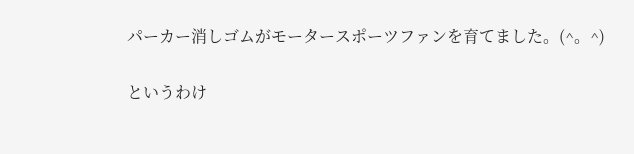パーカー消しゴムがモータースポーツファンを育てました。(^。^)

というわけ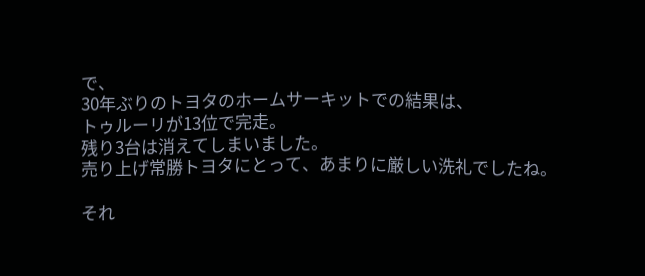で、
30年ぶりのトヨタのホームサーキットでの結果は、
トゥルーリが13位で完走。
残り3台は消えてしまいました。
売り上げ常勝トヨタにとって、あまりに厳しい洗礼でしたね。

それ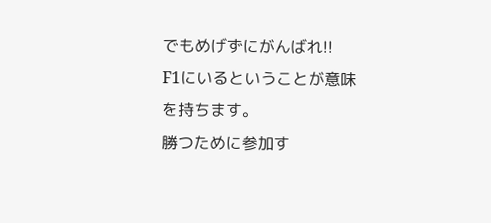でもめげずにがんばれ!!
F1にいるということが意味を持ちます。
勝つために参加す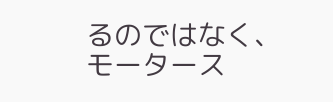るのではなく、
モータース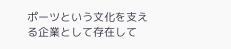ポーツという文化を支える企業として存在して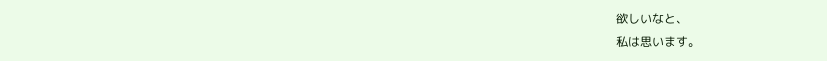欲しいなと、
私は思います。